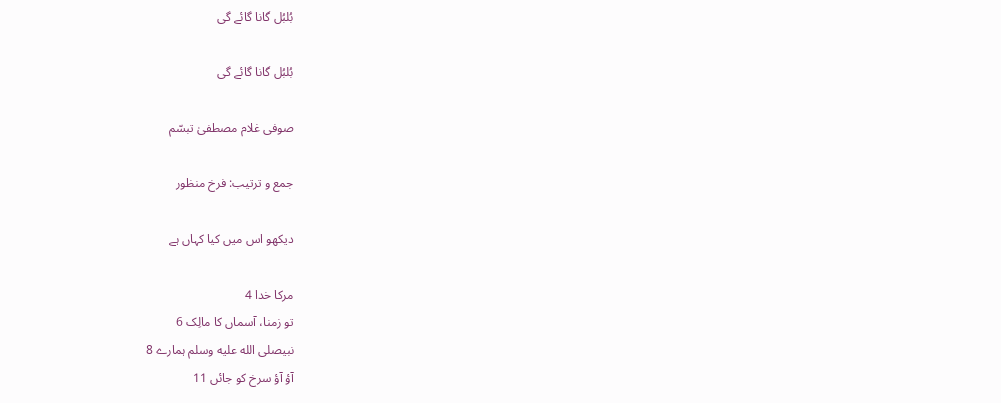بُلبُل گانا گائے گی

بُلبُل گانا گائے گی

صوفی غلام مصطفیٰ تبسّم

جمع و ترتیب: فرخ منظور

دیکھو اس میں کیا کہاں ہے

مرکا خدا 4
تو زمنا، آسماں کا مالِک 6
نبیصلى الله عليه وسلم ہمارے 8
آؤ آؤ سرخ کو جائں 11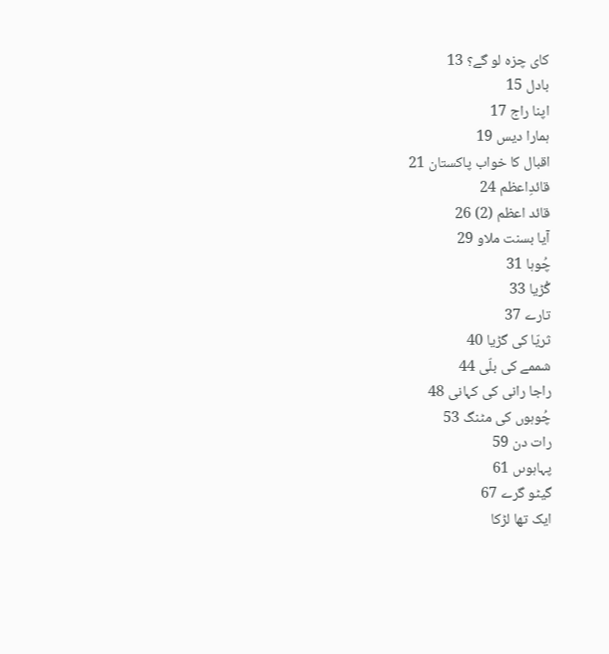کای چزہ لو گے؟ 13
بادل 15
اپنا راج 17
ہمارا دیس 19
اقبال کا خواب پاکستان 21
قائدِاعظم 24
قائد اعظم (2) 26
آیا بسنت ملاو 29
چُوہا 31
گُڑیا 33
تارے 37
ثریّا کی گڑیا 40
شممے کی بلّی 44
راجا رانی کی کہانی 48
چُوہوں کی مٹنگ 53
رات دن 59
پہاہوںں 61
گیٹو گرے 67
ایک تھا لڑکا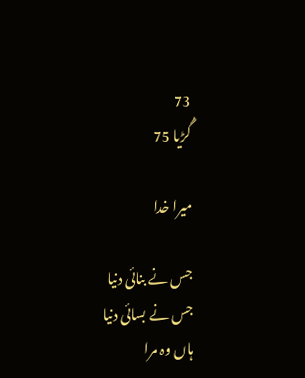73
گُڑیا 75

میرا خدا

جس نے بنائی دنیا
جس نے بسائی دنیا
ہاں وہ مرا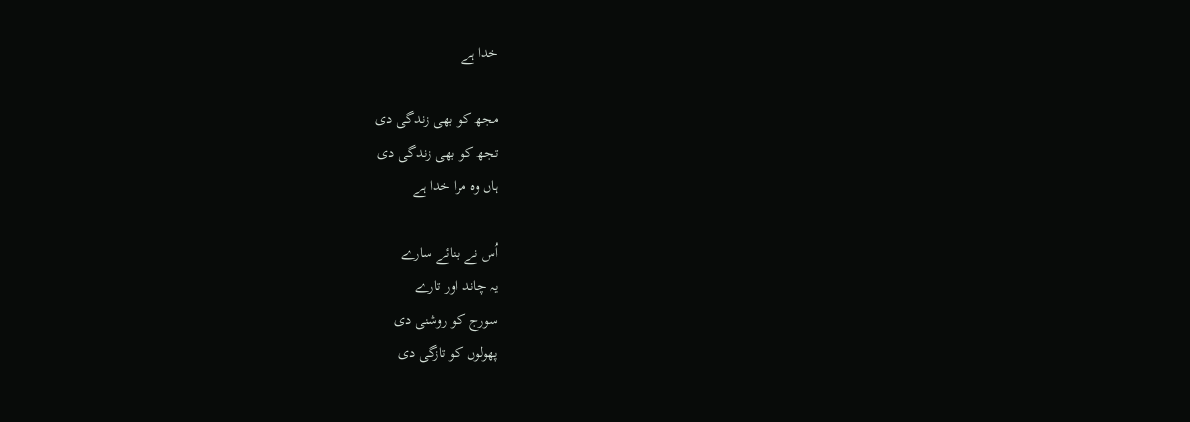خدا ہے

مجھ کو بھی زندگی دی
تجھ کو بھی زندگی دی
ہاں وہ مرا خدا ہے

اُس نے بنائے سارے
یہ چاند اور تارے
سورج کو روشنی دی
پھولوں کو تازگی دی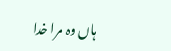ہاں وہ مرا خدا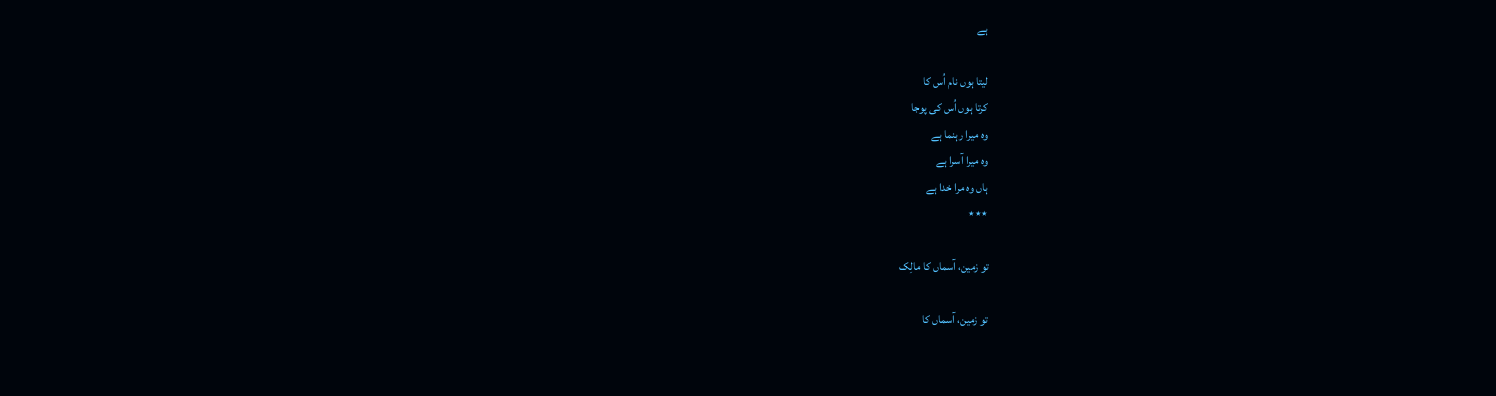ہے

لیتا ہوں نام اُس کا
کرتا ہوں اُس کی پوجا
وہ میرا رہنما ہے
وہ میرا آسرا ہے
ہاں وہ مرا خدا ہے
٭٭٭

تو زمین، آسماں کا مالِک

تو زمین، آسماں کا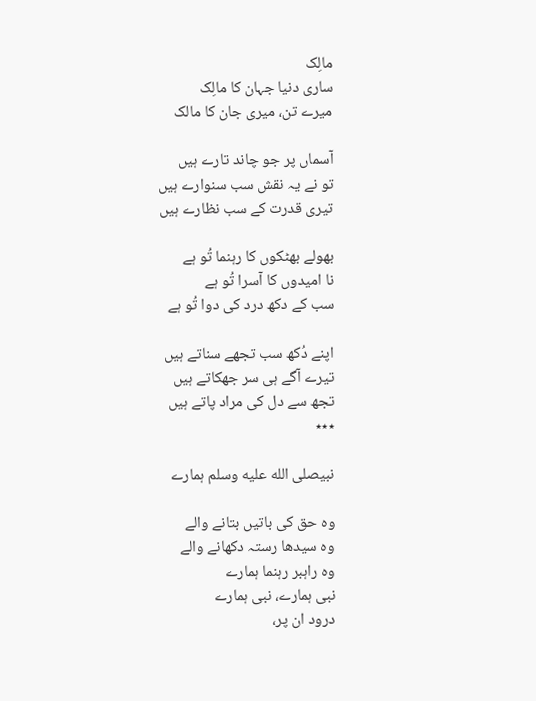مالِک
ساری دنیا جہان کا مالِک
میرے تن، میری جان کا مالک

آسماں پر جو چاند تارے ہیں
تو نے یہ نقش سب سنوارے ہیں
تیری قدرت کے سب نظارے ہیں

بھولے بھٹکوں کا رہنما تُو ہے
نا امیدوں کا آسرا تُو ہے
سب کے دکھ درد کی دوا تُو ہے

اپنے دُکھ سب تجھے سناتے ہیں
تیرے آگے ہی سر جھکاتے ہیں
تجھ سے دل کی مراد پاتے ہیں
٭٭٭

نبیصلى الله عليه وسلم ہمارے

وہ حق کی باتیں بتانے والے
وہ سیدھا رستہ دکھانے والے
وہ راہبر رہنما ہمارے
نبی ہمارے، نبی ہمارے
درود ان پر،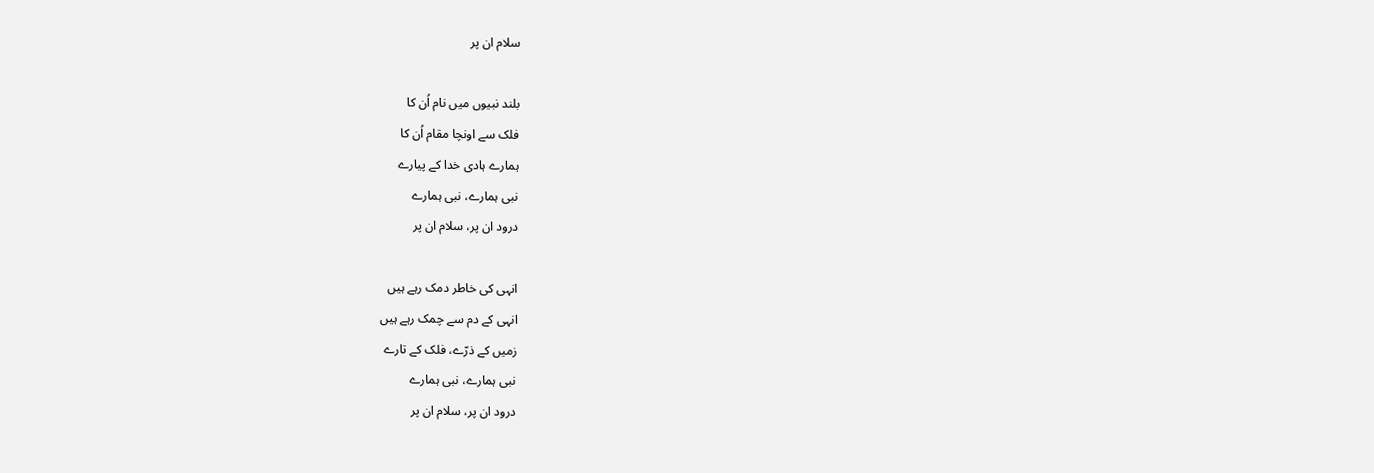سلام ان پر

بلند نبیوں میں نام اُن کا
فلک سے اونچا مقام اُن کا
ہمارے ہادی خدا کے پیارے
نبی ہمارے، نبی ہمارے
درود ان پر، سلام ان پر

انہی کی خاطر دمک رہے ہیں
انہی کے دم سے چمک رہے ہیں
زمیں کے ذرّے، فلک کے تارے
نبی ہمارے، نبی ہمارے
درود ان پر، سلام ان پر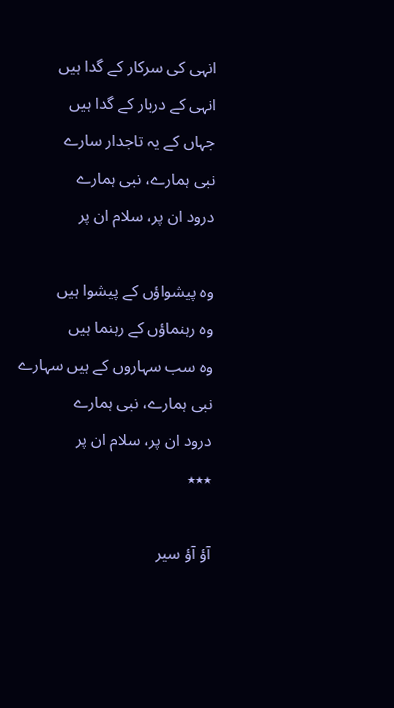انہی کی سرکار کے گدا ہیں
انہی کے دربار کے گدا ہیں
جہاں کے یہ تاجدار سارے
نبی ہمارے، نبی ہمارے
درود ان پر، سلام ان پر

وہ پیشواؤں کے پیشوا ہیں
وہ رہنماؤں کے رہنما ہیں
وہ سب سہاروں کے ہیں سہارے
نبی ہمارے، نبی ہمارے
درود ان پر، سلام ان پر
٭٭٭

آؤ آؤ سیر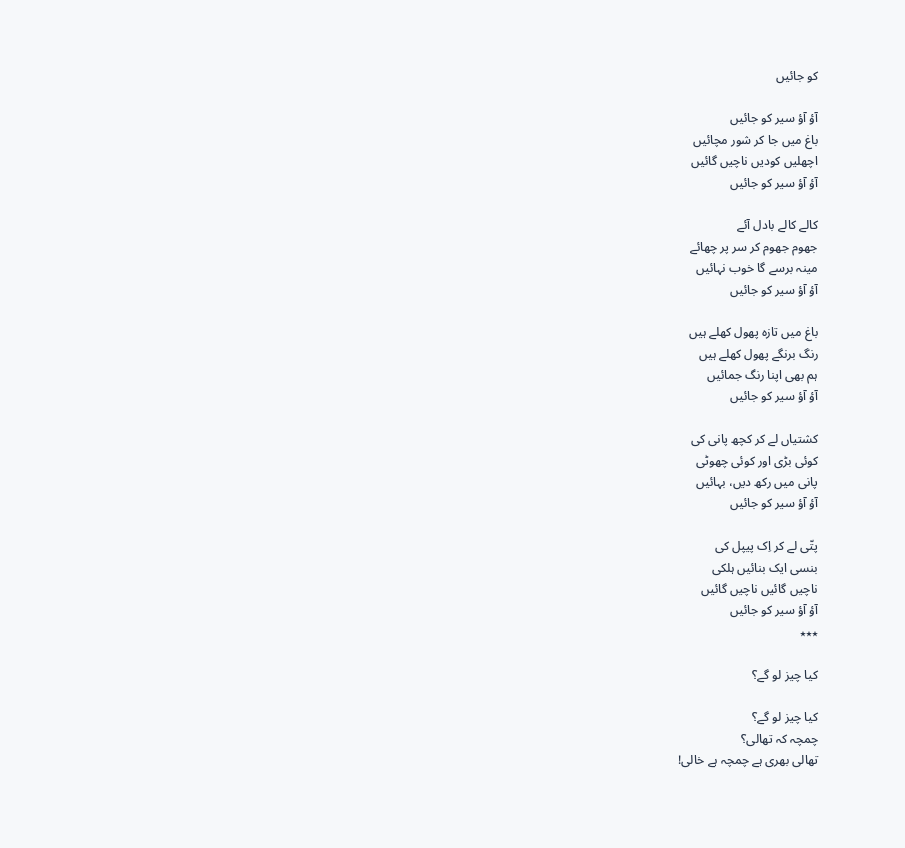کو جائیں

آؤ آؤ سیر کو جائیں
باغ میں جا کر شور مچائیں
اچھلیں کودیں ناچیں گائیں
آؤ آؤ سیر کو جائیں

کالے کالے بادل آئے
جھوم جھوم کر سر پر چھائے
مینہ برسے گا خوب نہائیں
آؤ آؤ سیر کو جائیں

باغ میں تازہ پھول کھلے ہیں
رنگ برنگے پھول کھلے ہیں
ہم بھی اپنا رنگ جمائیں
آؤ آؤ سیر کو جائیں

کشتیاں لے کر کچھ پانی کی
کوئی بڑی اور کوئی چھوٹی
پانی میں رکھ دیں، بہائیں
آؤ آؤ سیر کو جائیں

پتّی لے کر اِک پیپل کی
بنسی ایک بنائیں ہلکی
ناچیں گائیں ناچیں گائیں
آؤ آؤ سیر کو جائیں
٭٭٭

کیا چیز لو گے؟

کیا چیز لو گے؟
چمچہ کہ تھالی؟
تھالی بھری ہے چمچہ ہے خالی!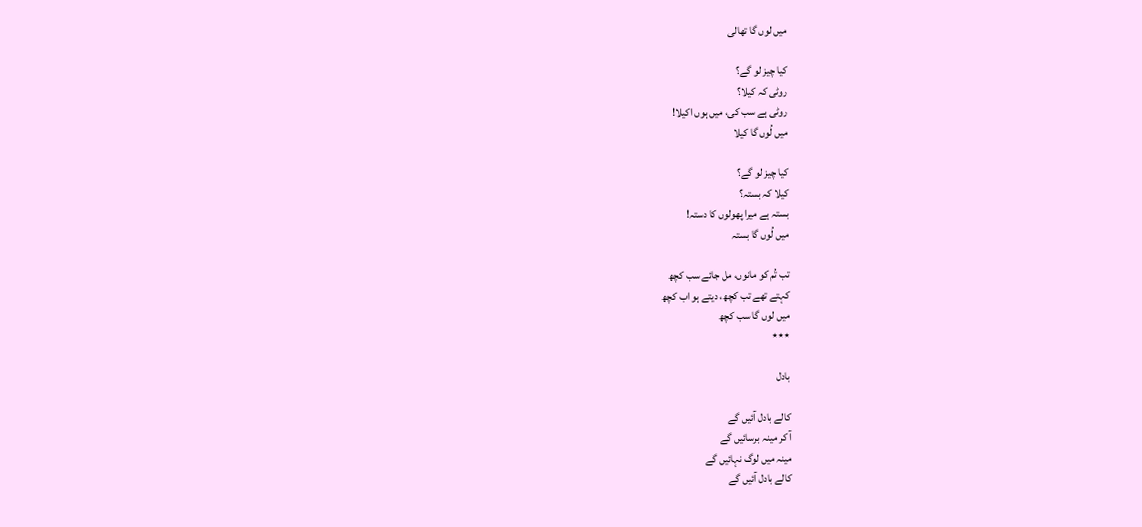میں لوں گا تھالی

کیا چیز لو گے؟
روٹی کہ کیلا؟
روٹی ہے سب کی، میں ہوں اکیلا!
میں لُوں گا کیلا

کیا چیز لو گے؟
کیلا کہ بستہ؟
بستہ ہے میرا پھولوں کا دستہ!
میں لُوں گا بستہ

تب تُم کو مانوں، مل جائے سب کچھ
کہتے تھے تب کچھ، دیتے ہو اب کچھ
میں لوں گا سب کچھ
٭٭٭

بادل

کالے بادل آئیں گے
آ کر مینہ برسائیں گے
مینہ میں لوگ نہائیں گے
کالے بادل آئیں گے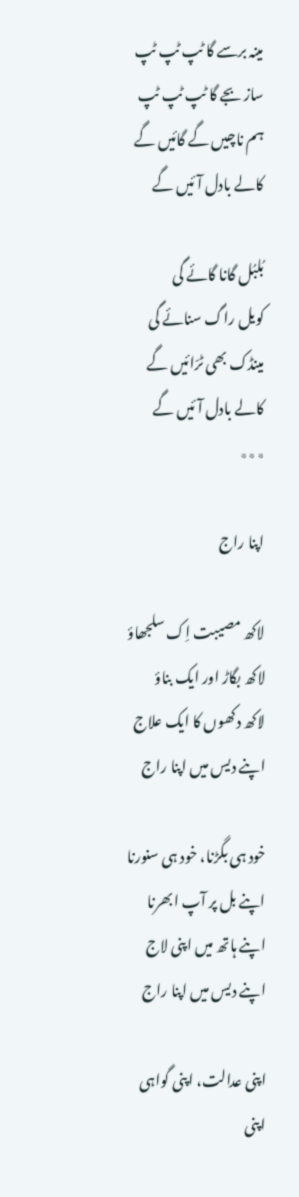مینہ برسے گا ٹپ ٹپ ٹپ
ساز بجے گا ٹپ ٹپ ٹپ
ہم ناچیں گے گائیں گے
کالے بادل آئیں گے

بُلبُل گانا گائے گی
کویل راگ سنائے گی
مینڈک بھی ٹرّائیں گے
کالے بادل آئیں گے
٭٭٭

اپنا راج

لاکھ مصیبت اِک سلجھاؤ
لاکھ بگاڑ اور ایک بناؤ
لاکھ دکھوں کا ایک علاج
اپنے دیس میں اپنا راج

خود ہی بگڑنا، خود ہی سنورنا
اپنے بل پر آپ ابھرنا
اپنے ہاتھ میں اپنی لاج
اپنے دیس میں اپنا راج

اپنی عدالت، اپنی گواہی
اپنی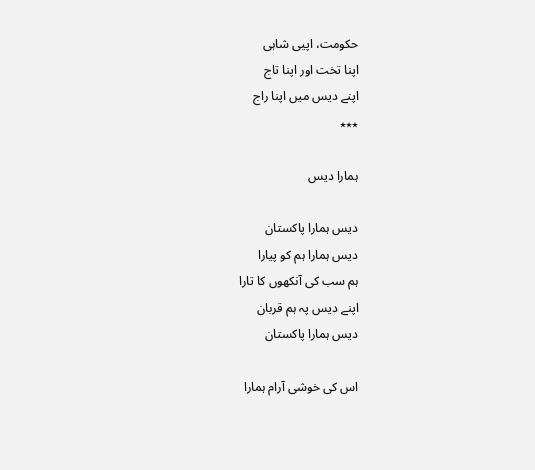حکومت، اپیی شاہی
اپنا تخت اور اپنا تاج
اپنے دیس میں اپنا راج
٭٭٭

ہمارا دیس

دیس ہمارا پاکستان
دیس ہمارا ہم کو پیارا
ہم سب کی آنکھوں کا تارا
اپنے دیس پہ ہم قربان
دیس ہمارا پاکستان

اس کی خوشی آرام ہمارا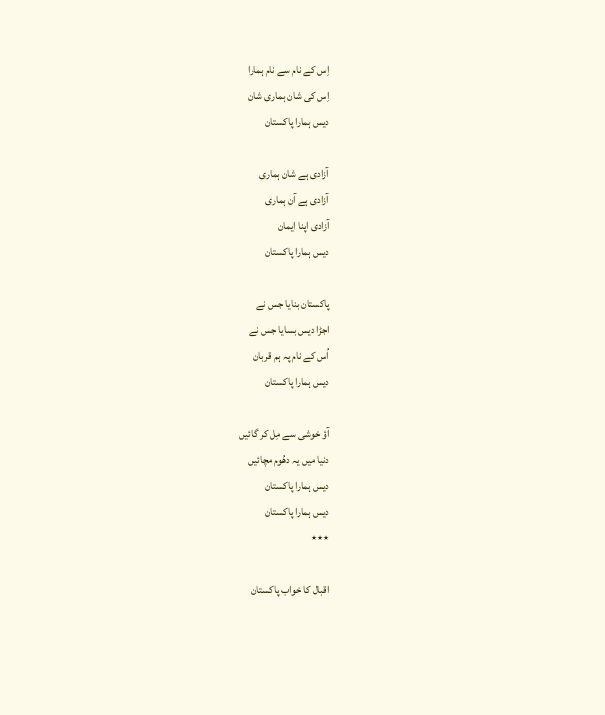اِس کے نام سے نام ہمارا
اِس کی شان ہماری شان
دیس ہمارا پاکستان

آزادی ہے شان ہماری
آزادی ہے آن ہماری
آزادی اپنا ایمان
دیس ہمارا پاکستان

پاکستان بنایا جس نے
اجڑا دیس بسایا جس نے
اُس کے نام پہ ہم قربان
دیس ہمارا پاکستان

آؤ خوشی سے مِل کر گائیں
دنیا میں یہ دھُوم مچائیں
دیس ہمارا پاکستان
دیس ہمارا پاکستان
٭٭٭

اقبال کا خواب پاکستان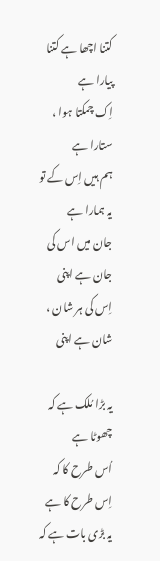کتنا اچھا ہے کتنا پیارا ہے
اِک چمکتا ہوا ، ستارا ہے
ہم ہیں اِس کے تو یہ ہمارا ہے
جان میں اس کی جان ہے اپنی
اِس کی ہر شان ، شان ہے اپنی

یہ بڑا مُلک ہے کہ چھوٹا ہے
اُس طرح کا کہ اِس طرح کا ہے
یہ بڑی بات ہے کہ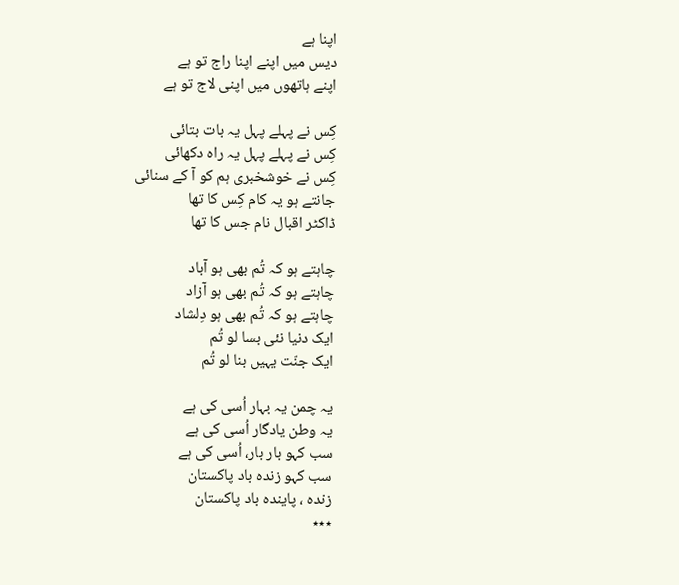اپنا ہے
دیس میں اپنے اپنا راج تو ہے
اپنے ہاتھوں میں اپنی لاج تو ہے

کِس نے پہلے پہل یہ بات بتائی
کِس نے پہلے پہل یہ راہ دکھائی
کِس نے خوشخبری ہم کو آ کے سنائی
جانتے ہو یہ کام کِس کا تھا
ڈاکٹر اقبال نام جس کا تھا

چاہتے ہو کہ تُم بھی ہو آباد
چاہتے ہو کہ تُم بھی ہو آزاد
چاہتے ہو کہ تُم بھی ہو دِلشاد
ایک دنیا نئی بسا لو تُم
ایک جنّت یہیں بنا لو تُم

یہ چمن یہ بہار اُسی کی ہے
یہ وطن یادگار اُسی کی ہے
سب کہو بار بار، اُسی کی ہے
سب کہو زندہ باد پاکستان
زندہ ، پایندہ باد پاکستان
٭٭٭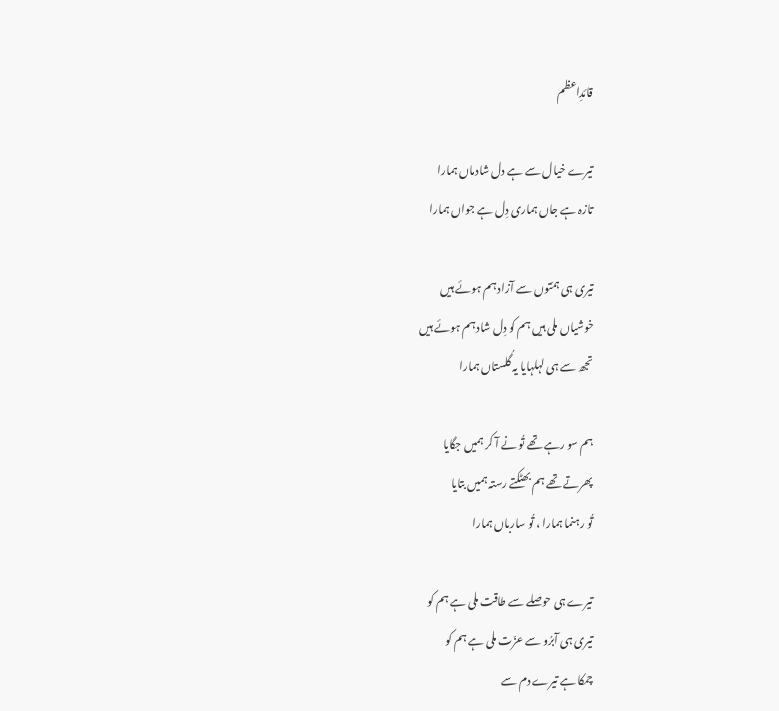قائدِاعظم

تیرے خیال سے ہے دل شادماں ہمارا
تازہ ہے جاں ہماری دِل ہے جواں ہمارا

تیری ہی ہمّتوں سے آزاد ہم ہوئے ہیں
خوشیاں ملی ہیں ہم کو دِل شاد ہم ہوئے ہیں
تجھ سے ہی لہلہایا یہ گُلستاں ہمارا

ہم سو رہے تھے تُو نے آ کر ہمیں جگایا
پھرتے تھے ہم بھٹکتے رستہ ہمیں بتایا
تُو رہنما ہمارا ، تُو سارباں ہمارا

تیرے ہی حوصلے سے طاقت ملی ہے ہم کو
تیری ہی آبرُو سے عزّت ملی ہے ہم کو
چمکا ہے تیرے دم سے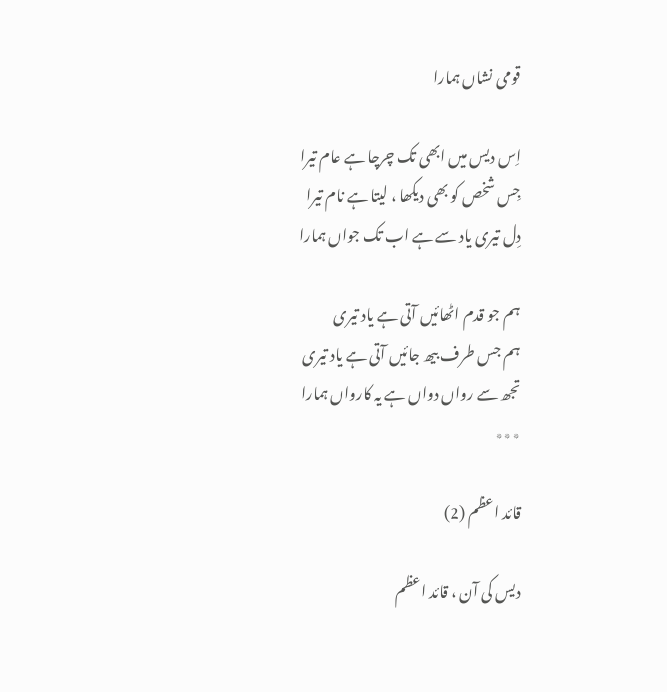قومی نشاں ہمارا

اِس دیس میں ابھی تک چرچا ہے عام تیرا
جِس شخص کو بھی دیکھا ، لیتا ہے نام تیرا
دِل تیری یاد سے ہے اب تک جواں ہمارا

ہم جو قدم اٹھائیں آتی ہے یاد تیری
ہم جس طرف بیھ جائیں آتی ہے یاد تیری
تجھ سے رواں دواں ہے یہ کارواں ہمارا
٭٭٭

قائد اعظم (2)

دیس کی آن ، قائد اعظم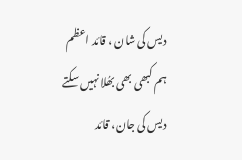دیس کی شان ، قائد اعظم
ہم کبھی بھی بھُلا نہیں سکتے
دیس کی جان، قائد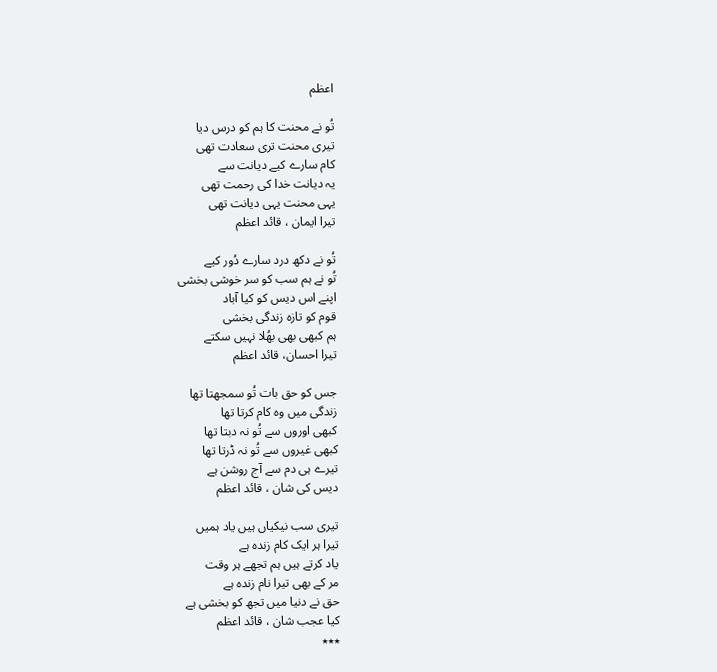اعظم

تُو نے محنت کا ہم کو درس دیا
تیری محنت تری سعادت تھی
کام سارے کیے دیانت سے
یہ دیانت خدا کی رحمت تھی
یہی محنت یہی دیانت تھی
تیرا ایمان ، قائد اعظم

تُو نے دکھ درد سارے دُور کیے
تُو نے ہم سب کو سر خوشی بخشی
اپنے اس دیس کو کیا آباد
قوم کو تازہ زندگی بخشی
ہم کبھی بھی بھُلا نہیں سکتے
تیرا احسان، قائد اعظم

جس کو حق بات تُو سمجھتا تھا
زندگی میں وہ کام کرتا تھا
کبھی اوروں سے تُو نہ دبتا تھا
کبھی غیروں سے تُو نہ ڈرتا تھا
تیرے ہی دم سے آج روشن ہے
دیس کی شان ، قائد اعظم

تیری سب نیکیاں ہیں یاد ہمیں
تیرا ہر ایک کام زندہ ہے
یاد کرتے ہیں ہم تجھے ہر وقت
مر کے بھی تیرا نام زندہ ہے
حق نے دنیا میں تجھ کو بخشی ہے
کیا عجب شان ، قائد اعظم
٭٭٭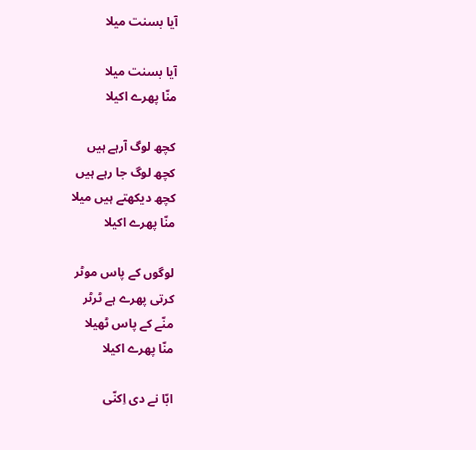آیا بسنت میلا

آیا بسنت میلا
منّا پھرے اکیلا

کچھ لوگ آرہے ہیں
کچھ لوگ جا رہے ہیں
کچھ دیکھتے ہیں میلا
منّا پھرے اکیلا

لوگوں کے پاس موٹر
کرتی پھرے ہے ٹرٹر
منّے کے پاس ٹھیلا
منّا پھرے اکیلا

ابّا نے دی اِکنّی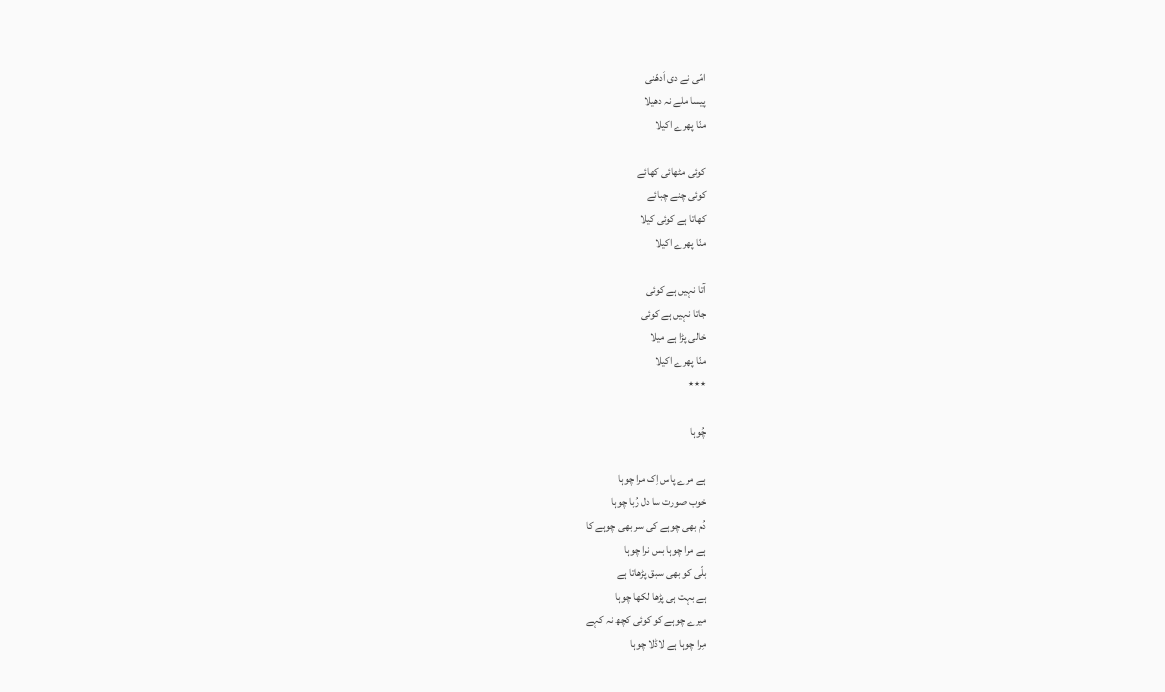امّی نے دی اَدھّنی
پیسا ملے نہ دھیلا
منّا پھرے اکیلا

کوئی مٹھائی کھائے
کوئی چنے چبائے
کھاتا ہے کوئی کیلا
منّا پھرے اکیلا

آتا نہیں ہے کوئی
جاتا نہیں ہے کوئی
خالی پڑا ہے میلا
منّا پھرے اکیلا
٭٭٭

چُوہا

ہے مرے پاس اِک مرا چوہا
خوب صورت سا دل رُبا چوہا
دُم بھی چوہے کی سر بھی چوہے کا
ہے مرا چوہا بس نرا چوہا
بلّی کو بھی سبق پڑھاتا ہے
ہے بہت ہی پڑھا لکھا چوہا
میرے چوہے کو کوئی کچھ نہ کہے
مِرا چوہا ہے لاڈلا چوہا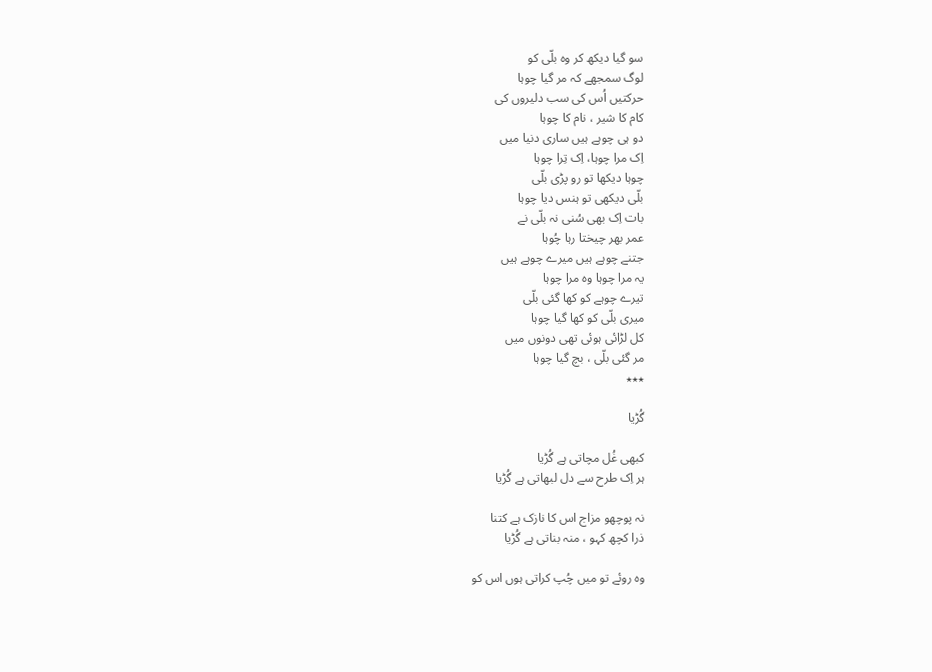سو گیا دیکھ کر وہ بلّی کو
لوگ سمجھے کہ مر گیا چوہا
حرکتیں اُس کی سب دلیروں کی
کام کا شیر ، نام کا چوہا
دو ہی چوہے ہیں ساری دنیا میں
اِک مرا چوہا، اِک تِرا چوہا
چوہا دیکھا تو رو پڑی بلّی
بلّی دیکھی تو ہنس دیا چوہا
بات اِک بھی سُنی نہ بلّی نے
عمر بھر چیختا رہا چُوہا
جتنے چوہے ہیں میرے چوہے ہیں
یہ مرا چوہا وہ مرا چوہا
تیرے چوہے کو کھا گئی بلّی
میری بلّی کو کھا گیا چوہا
کل لڑائی ہوئی تھی دونوں میں
مر گئی بلّی ، بچ گیا چوہا
٭٭٭

گُڑیا

کبھی غُل مچاتی ہے گُڑیا
ہر اِک طرح سے دل لبھاتی ہے گُڑیا

نہ پوچھو مزاج اس کا نازک ہے کتنا
ذرا کچھ کہو ، منہ بناتی ہے گُڑیا

وہ روئے تو میں چُپ کراتی ہوں اس کو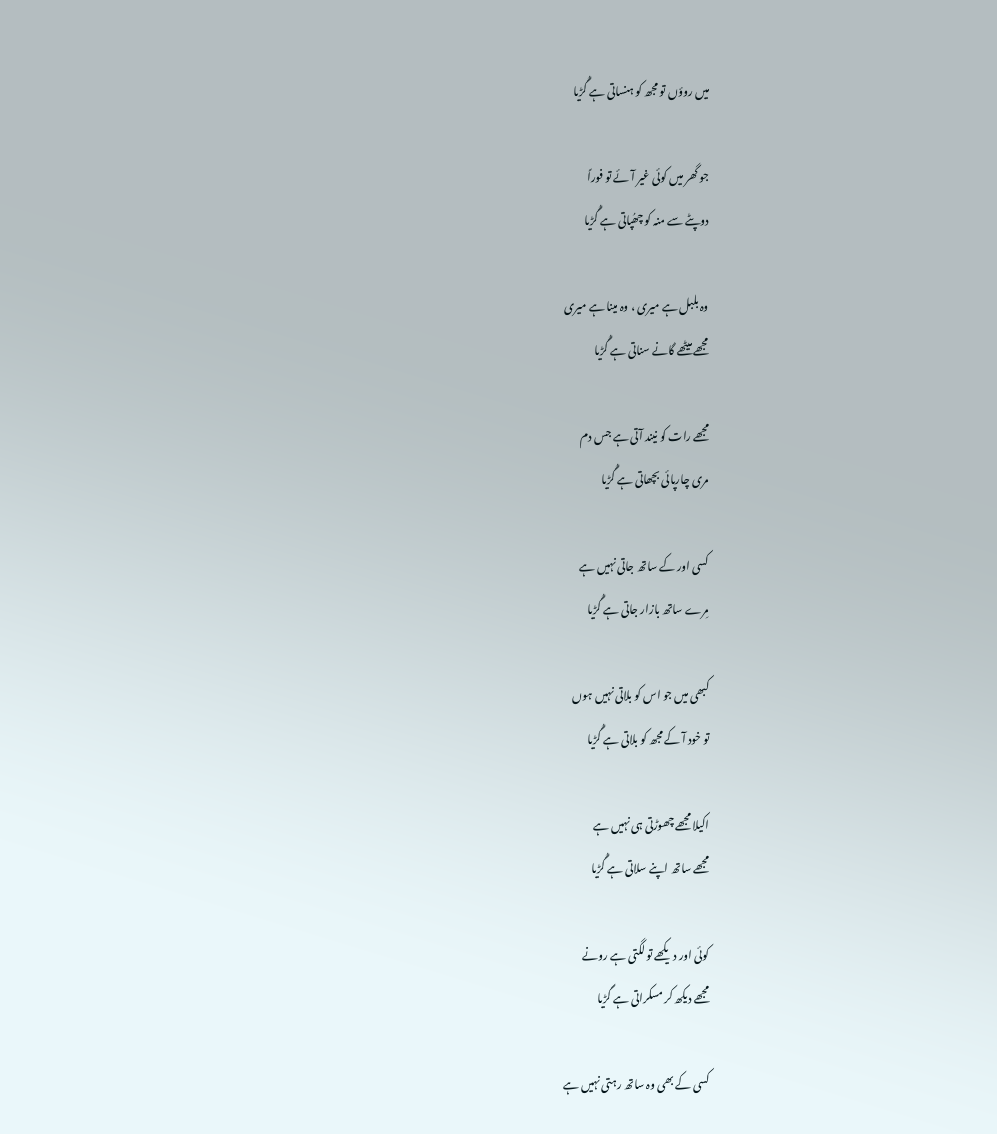میں روؤں تو مجھ کو ہنساتی ہے گُڑیا

جو گھر میں کوئی غیر آئے تو فوراً
دوپٹے سے منہ کو چھُپاتی ہے گُڑیا

وہ بلبل ہے میری ، وہ مینا ہے میری
مجھے میٹھے گانے سناتی ہے گُڑیا

مجھے رات کو نیند آتی ہے جس دم
مری چارپائی بچھاتی ہے گُڑیا

کسی اور کے ساتھ جاتی نہیں ہے
مِرے ساتھ بازار جاتی ہے گُڑیا

کبھی میں جو اس کو بلاتی نہیں ہوں
تو خود آ کے مجھ کو بلاتی ہے گُڑیا

اکیلا مجھے چھوڑتی ہی نہیں ہے
مجھے ساتھ اپنے سلاتی ہے گُڑیا

کوئی اور دیکھے تو لگتی ہے رونے
مجھے دیکھ کر مسکراتی ہے گڑیا

کسی کے بھی وہ ساتھ رہتی نہیں ہے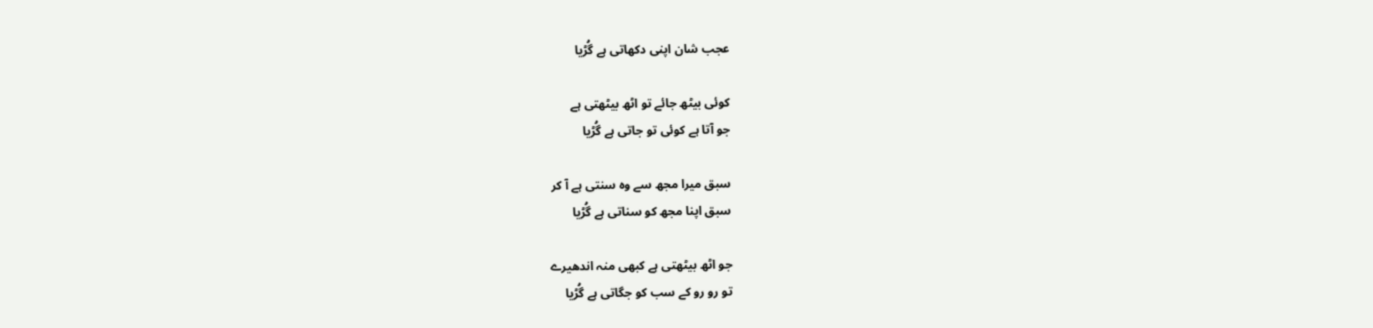عجب شان اپنی دکھاتی ہے گُڑیا

کوئی بیٹھ جائے تو اٹھ بیٹھتی ہے
جو آتا ہے کوئی تو جاتی ہے گُڑیا

سبق میرا مجھ سے وہ سنتی ہے آ کر
سبق اپنا مجھ کو سناتی ہے گُڑیا

جو اٹھ بیٹھتی ہے کبھی منہ اندھیرے
تو رو رو کے سب کو جگاتی ہے گُڑیا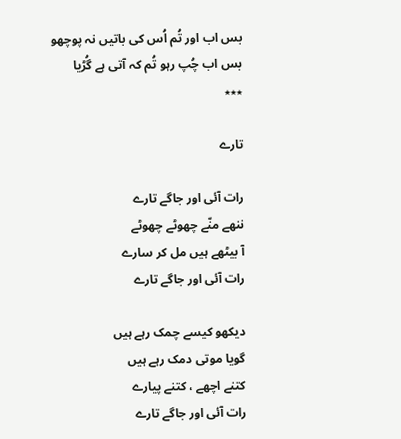بس اب اور تُم اُس کی باتیں نہ پوچھو
بس اب چُپ رہو تُم کہ آتی ہے گُڑیا
٭٭٭

تارے

رات آئی اور جاگے تارے
ننھے منّے چھوٹے چھوٹے
آ بیٹھے ہیں مل کر سارے
رات آئی اور جاگے تارے

دیکھو کیسے چمک رہے ہیں
گویا موتی دمک رہے ہیں
کتنے اچھے ، کتنے پیارے
رات آئی اور جاگے تارے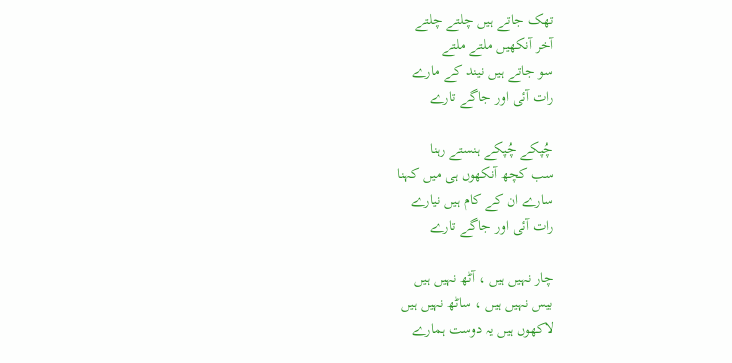تھک جاتے ہیں چلتے چلتے
آخر آنکھیں ملتے ملتے
سو جاتے ہیں نیند کے مارے
رات آئی اور جاگے تارے

چُپکے چُپکے ہنستے رہنا
سب کچھ آنکھوں ہی میں کہنا
سارے ان کے کام ہیں نیارے
رات آئی اور جاگے تارے

چار نہیں ہیں ، آٹھ نہیں ہیں
بیس نہیں ہیں ، ساٹھ نہیں ہیں
لاکھوں ہیں یہ دوست ہمارے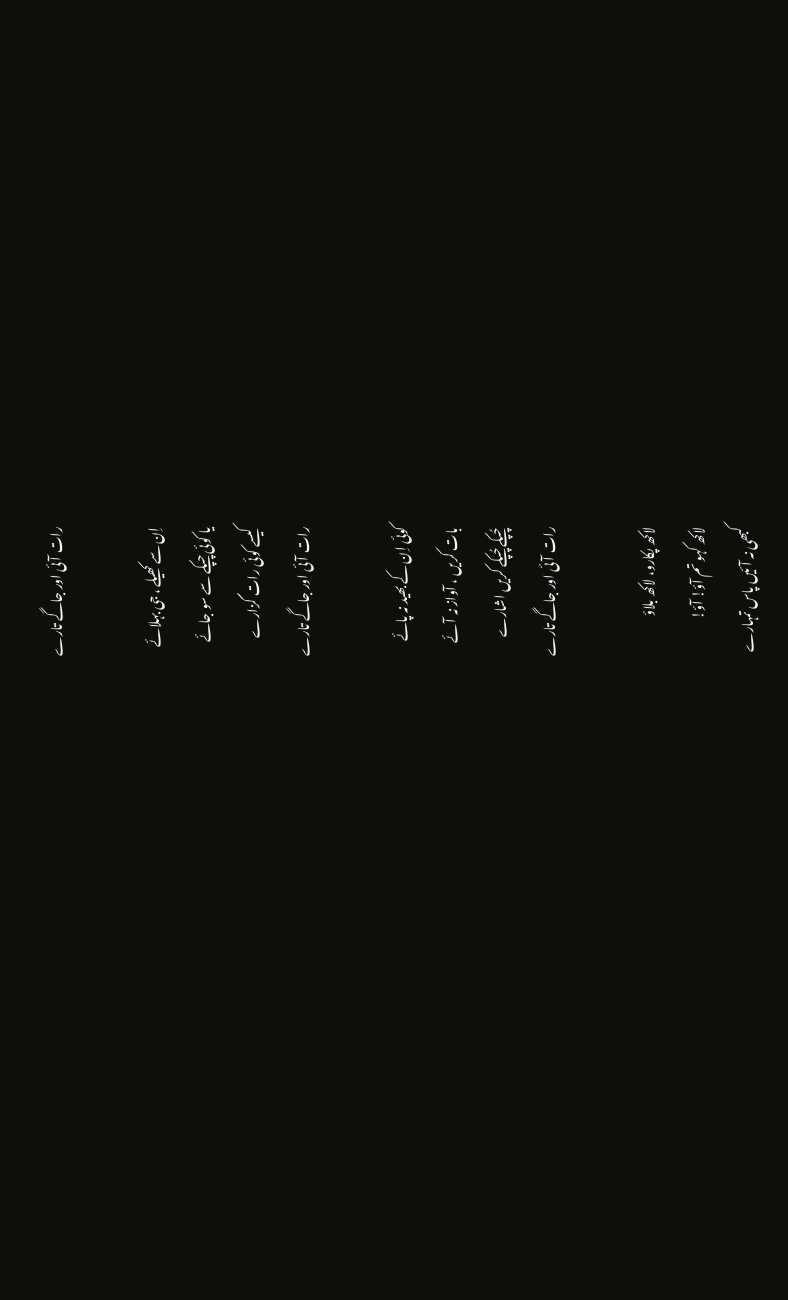رات آئی اور جاگے تارے

اِن سے کھیلے ، جی بہلائے
یا کوئی چپکے سے سو جائے
کیسے کوئی رات گزارے
رات آئی اور جاگے تارے

کوئی اِن کے بھید نہ پائے
بات کریں ، آواز نہ آئے
چُپکے چُپکے کریں اشارے
رات آئی اور جاگے تارے

لاکھ پکارو، لاکھ بلاؤ
لاکھ کہو تم آؤ! آؤ!
کبھی نہ آئیں پاس تمہارے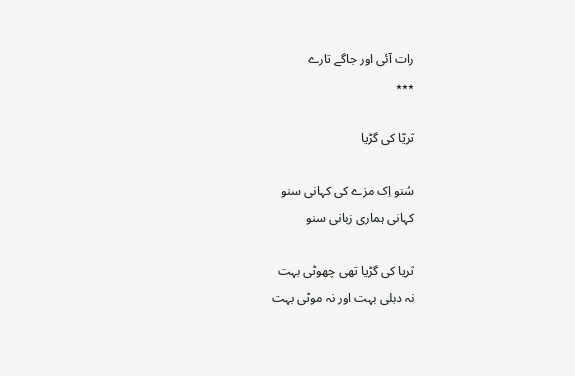رات آئی اور جاگے تارے
٭٭٭

ثریّا کی گڑیا

سُنو اِک مزے کی کہانی سنو
کہانی ہماری زبانی سنو

ثریا کی گڑیا تھی چھوٹی بہت
نہ دبلی بہت اور نہ موٹی بہت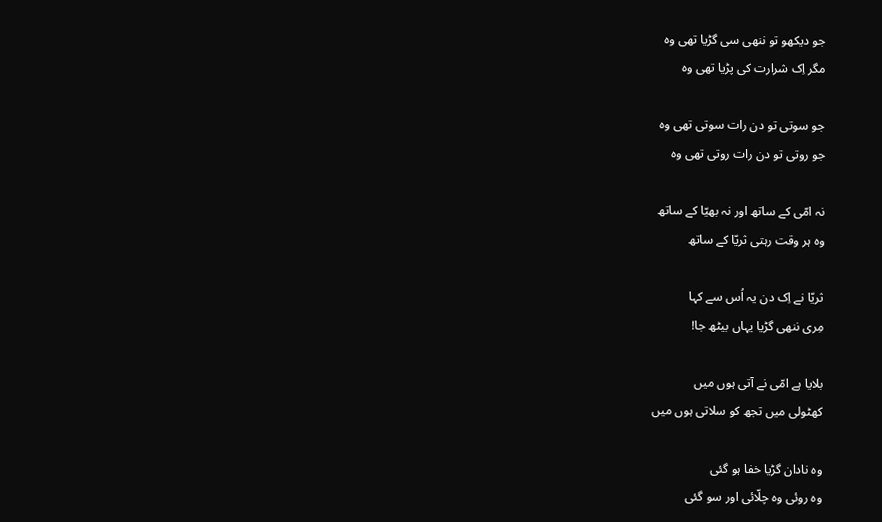جو دیکھو تو ننھی سی گڑیا تھی وہ
مگر اِک شرارت کی پڑیا تھی وہ

جو سوتی تو دن رات سوتی تھی وہ
جو روتی تو دن رات روتی تھی وہ

نہ امّی کے ساتھ اور نہ بھیّا کے ساتھ
وہ ہر وقت رہتی ثریّا کے ساتھ

ثریّا نے اِک دن یہ اُس سے کہا
مِری ننھی گڑیا یہاں بیٹھ جا!

بلایا ہے امّی نے آتی ہوں میں
کھٹولی میں تجھ کو سلاتی ہوں میں

وہ نادان گڑیا خفا ہو گئی
وہ روئی وہ چلّائی اور سو گئی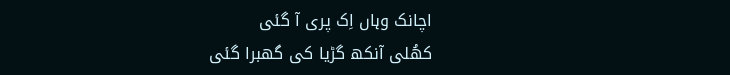اچانک وہاں اِک پری آ گئی
کھُلی آنکھ گڑیا کی گھبرا گئی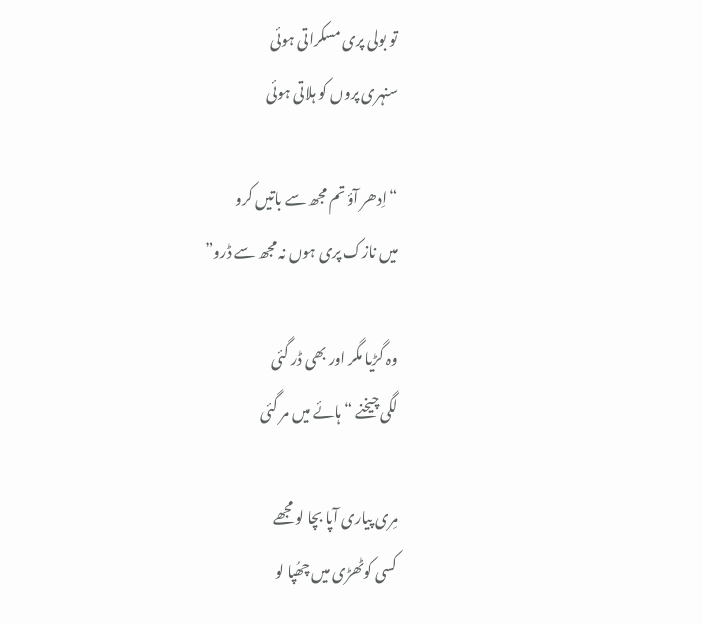تو بولی پری مسکراتی ہوئی
سنہری پروں کو ہلاتی ہوئی

“اِدھر آؤ تم مجھ سے باتیں کرو
میں نازک پری ہوں نہ مجھ سے ڈرو”

وہ گڑیا مگر اور بھی ڈر گئی
لگی چیخنے “ہائے میں مر گئی

مِری پیاری آپا بچا لو مجھے
کسی کوٹھڑی میں چھُپا لو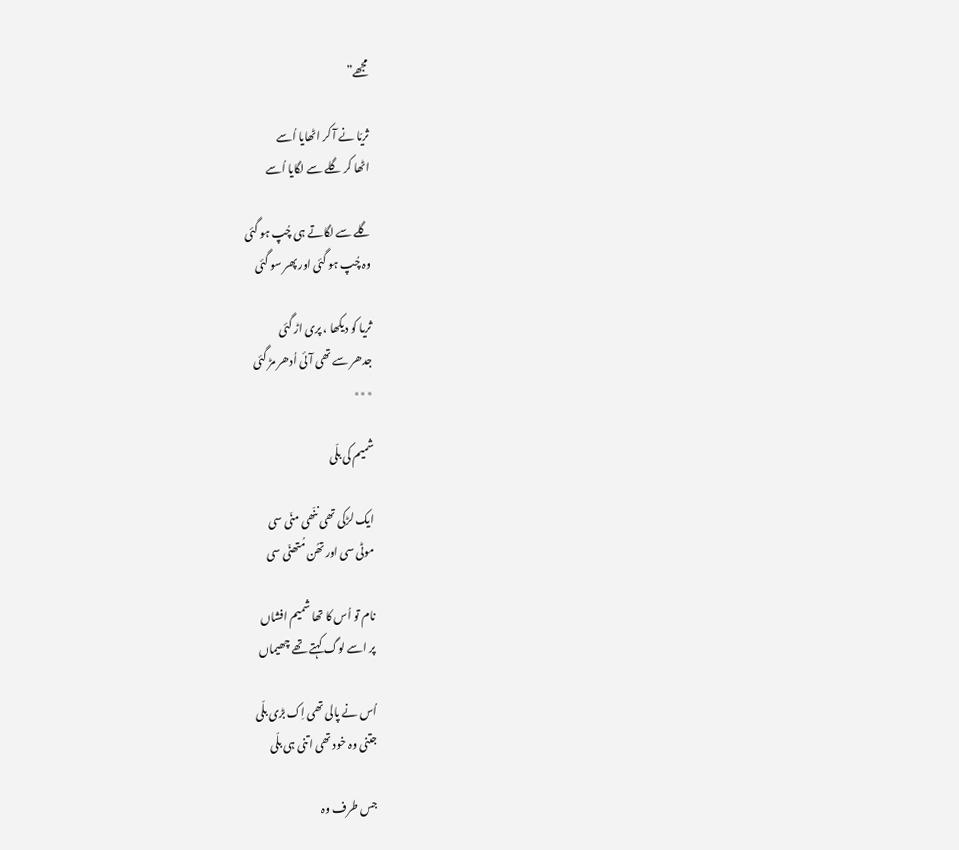مجھے”

ثریّا نے آ کر اٹھایا اُسے
اٹھا کر گلے سے لگایا اُسے

گلے سے لگاتے ہی چُپ ہو گئی
وہ چُپ ہو گئی اور پھر سو گئی

ثریا کو دیکھا ، پری اڑ گئی
جدھر سے تھی آئی اُدھر مڑ گئی
٭٭٭

شمیم کی بلّی

ایک لڑکی تھی ننّھی منّی سی
موٹی سی اور تھُن مُتھنّی سی

نام تو اُس کا تھا شمیم افشاں
پر اسے لوگ کہتے تھے چھیماں

اُس نے پالی تھی اِک بڑی بلّی
جتنی وہ خود تھی اتنی ہی بلّی

جس طرف وہ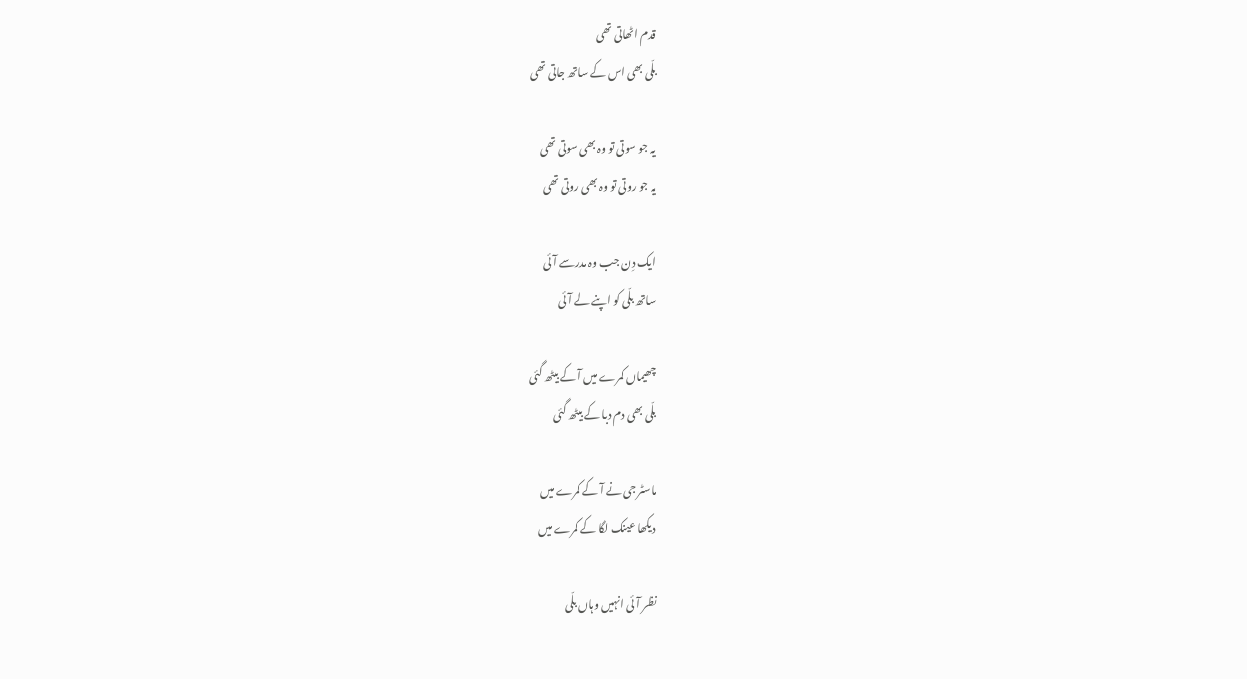قدم اٹھاتی تھی
بلّی بھی اس کے ساتھ جاتی تھی

یہ جو سوتی تو وہ بھی سوتی تھی
یہ جو روتی تو وہ بھی روتی تھی

ایک دِن جب وہ مدرسے آئی
ساتھ بلّی کو اپنے لے آئی

چھیماں کمرے میں آ کے بیٹھ گئی
بلّی بھی دم دبا کے بیٹھ گئی

ماسٹر جی نے آ کے کمرے میں
دیکھا عینک لگا کے کمرے میں

نظر آئی انہیں وہاں بلّی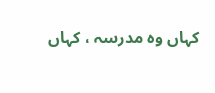کہاں وہ مدرسہ ، کہاں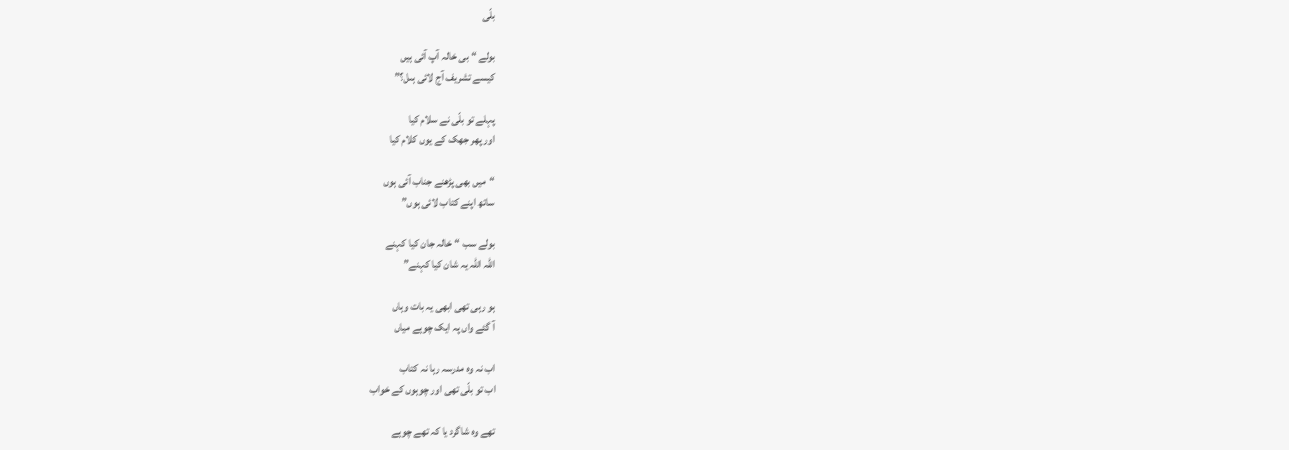بلّی

بولے “بی خالہ آپ آئی ہیں
کیسے تشریف آج لائی ہںل؟”

پہلے تو بلّی نے سلام کیا
اور پھر جھک کے یوں کلام کیا

“میں بھی پڑھنے جناب آئی ہوں
ساتھ اپنے کتاب لائی ہوں”

بولے سب “خالہ جان کیا کہنے
اللہ اللہ یہ شان کیا کہنے”

ہو رہی تھی ابھی یہ بات وہاں
آ گئے واں پہ ایک چوہے میاں

اب نہ وہ مدرسہ رہا نہ کتاب
اب تو بلّی تھی اور چوہوں کے خواب

تھے وہ شاگرد یا کہ تھے چوہے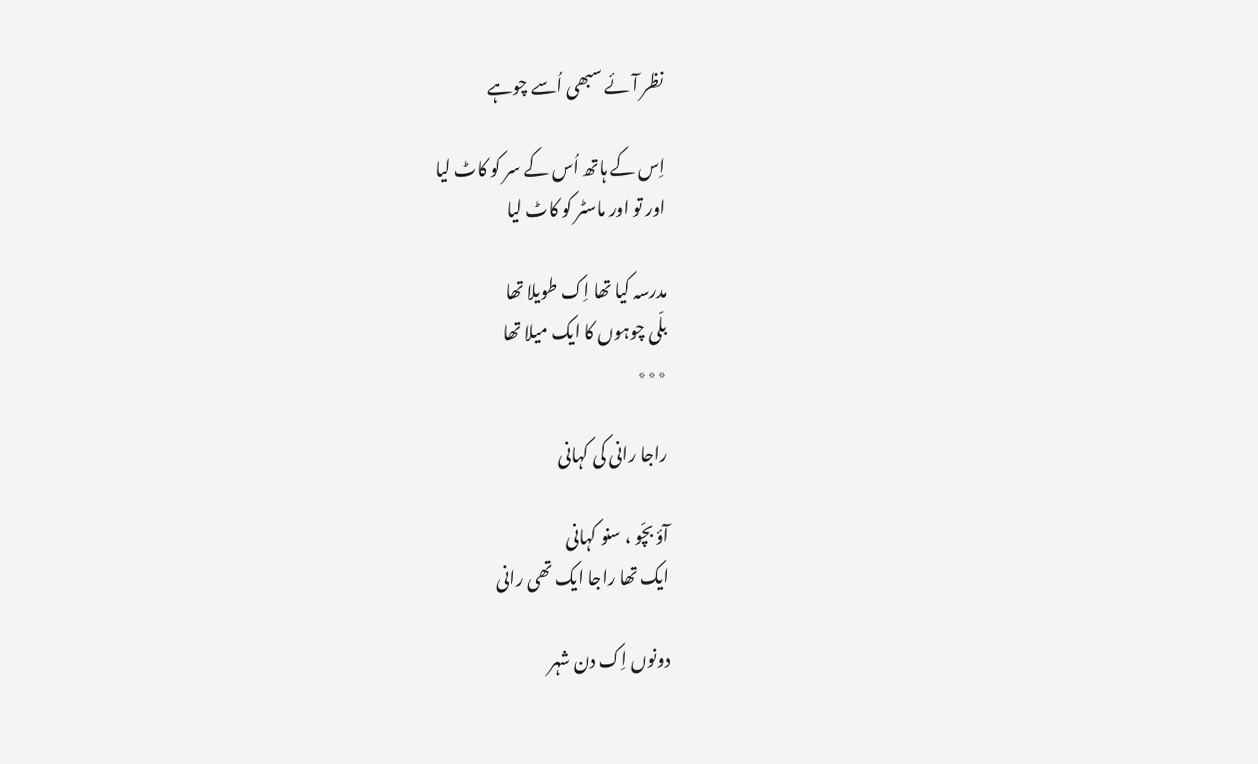نظر آئے سبھی اُسے چوہے

اِس کے ہاتھ اُس کے سر کو کاٹ لیا
اور تو اور ماسٹر کو کاٹ لیا

مدرسہ کیا تھا اِک طویلا تھا
بلّی چوہوں کا ایک میلا تھا
٭٭٭

راجا رانی کی کہانی

آؤ بچّو ، سنو کہانی
ایک تھا راجا ایک تھی رانی

دونوں اِک دن شہر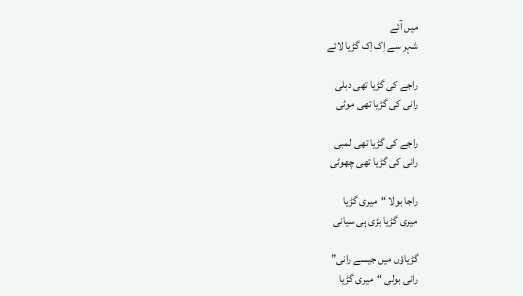میں آئے
شہر سے اِک اِک گڑیا لائے

راجے کی گڑیا تھی دبلی
رانی کی گڑیا تھی موٹی

راجے کی گڑیا تھی لمبی
رانی کی گڑیا تھی چھوٹی

راجا بولا “میری گڑیا
میری گڑیا بڑی ہی سیانی

گڑیاؤں میں جیسے رانی”
رانی بولی “میری گڑیا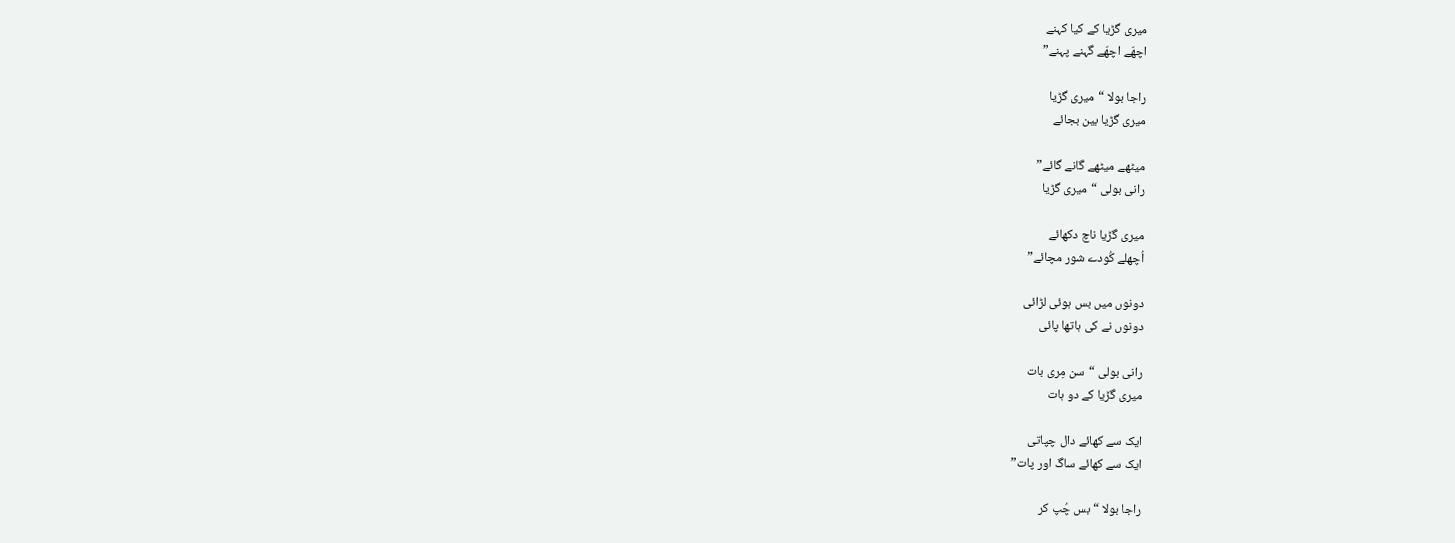میری گڑیا کے کیا کہنے
اچھّے اچھّے گہنے پہنے”

راجا بولا “میری گڑیا
میری گڑیا بین بجائے

میٹھے میٹھے گانے گائے”
رانی بولی “میری گڑیا

میری گڑیا ناچ دکھائے
اُچھلے کُودے شور مچائے”

دونوں میں بس ہوئی لڑائی
دونوں نے کی ہاتھا پائی

رانی بولی “سن مِری بات
میری گڑیا کے دو ہات

ایک سے کھائے دال چپاتی
ایک سے کھائے ساگ اور پات”

راجا بولا “بس چُپ کر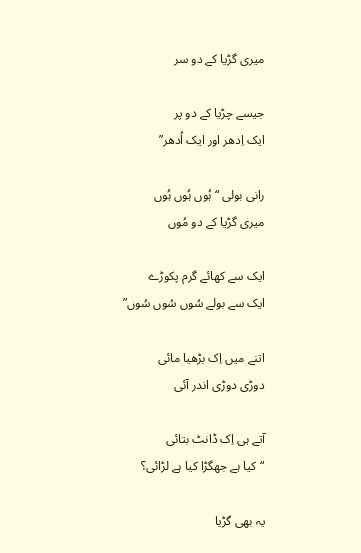میری گڑیا کے دو سر

جیسے چڑیا کے دو پر
ایک اِدھر اور ایک اُدھر”

رانی بولی “ہُوں ہُوں ہُوں
میری گڑیا کے دو مُوں

ایک سے کھائے گرم پکوڑے
ایک سے بولے سُوں سُوں سُوں”

اتنے میں اِک بڑھیا مائی
دوڑی دوڑی اندر آئی

آتے ہی اِک ڈانٹ بتائی
“کیا ہے جھگڑا کیا ہے لڑائی؟

یہ بھی گڑیا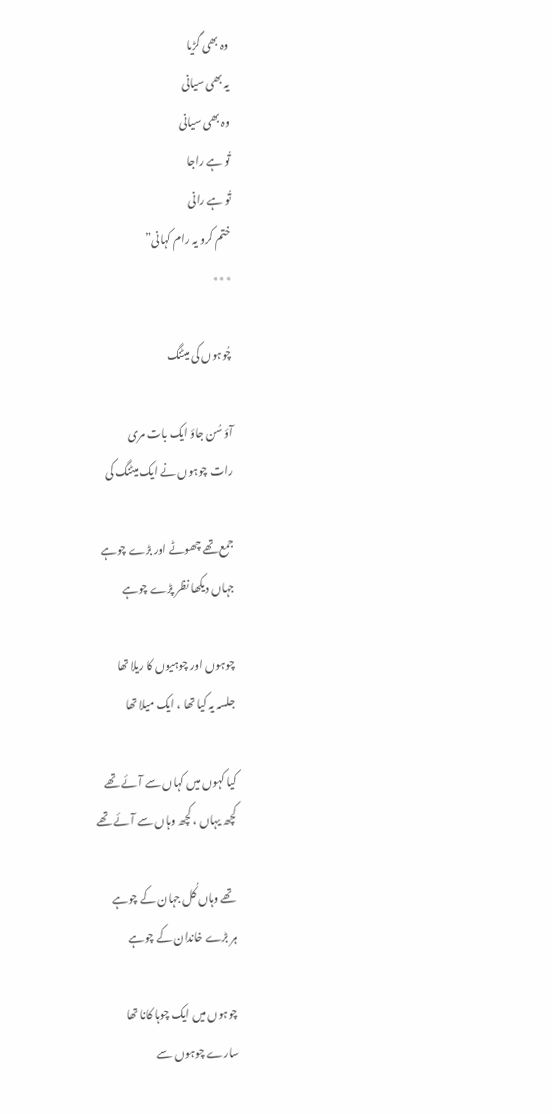وہ بھی گڑیا
یہ بھی سیانی
وہ بھی سیانی
تُو ہے راجا
تُو ہے رانی
ختم کرو یہ رام کہانی”
٭٭٭

چُوہوں کی میٹنگ

آؤ سُن جاؤ ایک بات مری
رات چوہوں نے ایک میٹنگ کی

جمع تھے چھوٹے اور بڑے چوہے
جہاں دیکھا نظر پڑے چوہے

چوہوں اور چوہیوں کا ریلا تھا
جلسہ یہ کیا تھا ، ایک میلا تھا

کیا کہوں میں کہاں سے آئے تھے
کچھ یہاں ، کچھ وہاں سے آئے تھے

تھے وہاں کُل جہان کے چوہے
ہر بڑے خاندان کے چوہے

چوہوں میں ایک چوہا کانا تھا
سارے چوہوں سے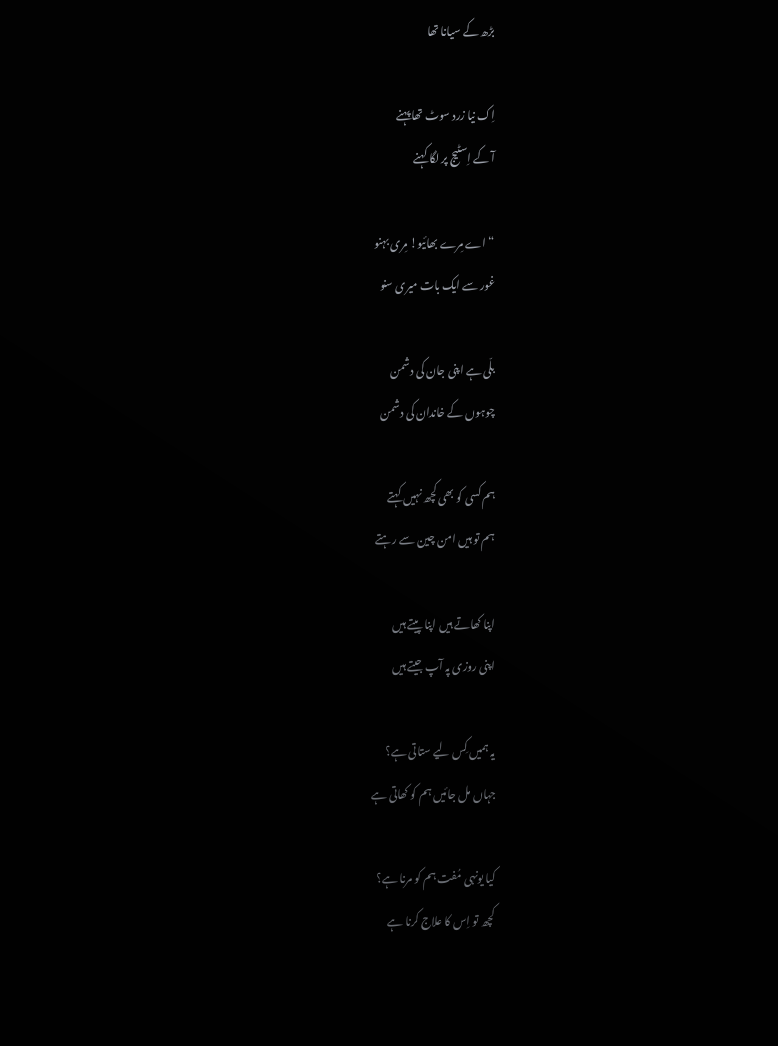بڑھ کے سیانا تھا

اِک نیا زرد سوٹ تھا پہنے
آ کے اِسٹیج پر لگا کہنے

“اے مِرے بھائیو! مِری بہنو
غور سے ایک بات میری سنو

بلّی ہے اپنی جان کی دشمن
چوہوں کے خاندان کی دشمن

ہم کسی کو بھی کچھ نہیں کہتے
ہم تو ہیں امن چین سے رہتے

اپنا کھاتے ہیں اپنا پیتے ہیں
اپنی روزی پہ آپ جیتے ہیں

یہ ہمیں کِس لیے ستاتی ہے؟
جہاں مل جائیں ہم کو کھاتی ہے

کیا یونہی مُفت ہم کو مرنا ہے؟
کچھ تو اِس کا علاج کرنا ہے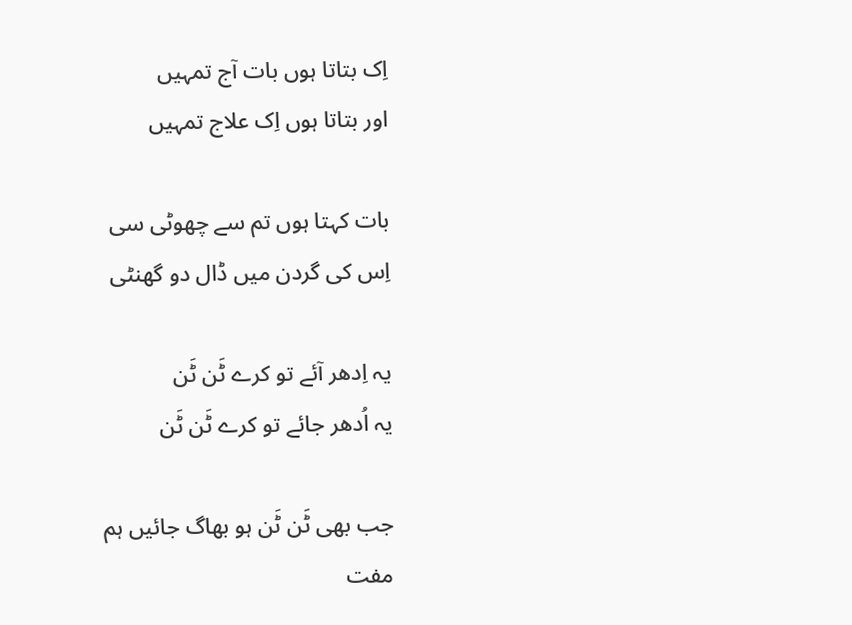اِک بتاتا ہوں بات آج تمہیں
اور بتاتا ہوں اِک علاج تمہیں

بات کہتا ہوں تم سے چھوٹی سی
اِس کی گردن میں ڈال دو گھنٹی

یہ اِدھر آئے تو کرے ٹَن ٹَن
یہ اُدھر جائے تو کرے ٹَن ٹَن

جب بھی ٹَن ٹَن ہو بھاگ جائیں ہم
مفت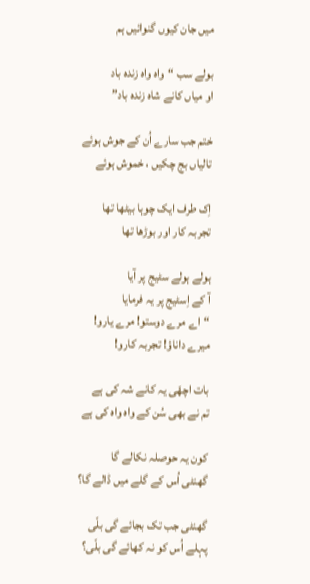میں جان کیوں گنوائیں ہم

بولے سب “واہ واہ زندہ باد
او میاں کانے شاہ زندہ باد”

ختم جب سارے اُن کے جوش ہوئے
تالیاں بج چکیں ، خموش ہوئے

اِک طرف ایک چوہا بیٹھا تھا
تجربہ کار اور بوڑھا تھا

ہولے ہولے سٹیج پر آیا
آ کے اِسٹیج پر یہ فرمایا
“اے مرے دوستو! مرے یارو!
میرے داناؤ! تجربہ کارو!

بات اچھّی یہ کانے شہ کی ہے
تم نے بھی سُن کے واہ واہ کی ہے

کون یہ حوصلہ نکالے گا
گھنٹی اُس کے گلے میں ڈالے گا؟

گھنٹی جب تک بجائے گی بلّی
پہلے اُس کو نہ کھائے گی بلّی؟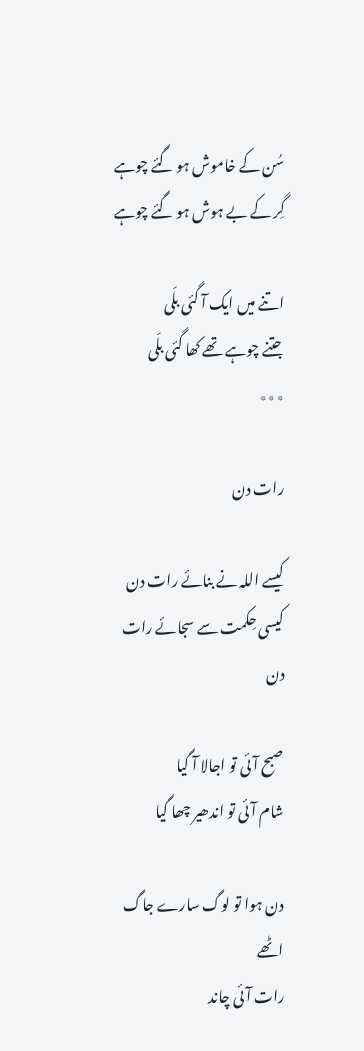سُن کے خاموش ہو گئے چوہے
گِر کے بے ہوش ہو گئے چوہے

اتنے میں ایک آ گئی بلّی
جتنے چوہے تھے کھا گئی بلّی
٭٭٭

رات دن

کیسے اللہ نے بنائے رات دن
کیسی حِکمت سے سجائے رات دن

صبح آئی تو اجالا آ گیا
شام آئی تو اندھیر چھا گیا

دن ہوا تو لوگ سارے جاگ اٹھے
رات آئی چاند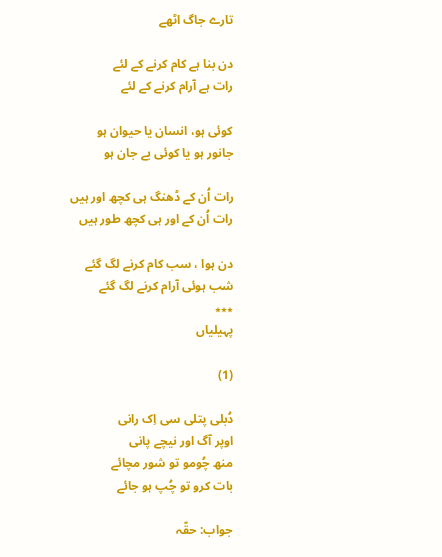تارے جاگ اٹھے

دن بنا ہے کام کرنے کے لئے
رات ہے آرام کرنے کے لئے

کوئی ہو، انسان یا حیوان ہو
جانور ہو یا کوئی بے جان ہو

رات اُن کے ڈھنگ ہی کچھ اور ہیں
رات اُن کے اور ہی کچھ طور ہیں

دن ہوا ، سب کام کرنے لگ گئے
شب ہوئی آرام کرنے لگ گئے
٭٭٭
پہیلیاں

(1)

دُبلی پتلی سی اِک رانی
اوپر آگ اور نیچے پانی
منھ چُومو تو شور مچائے
بات کرو تو چُپ ہو جائے

جواب: حقّہ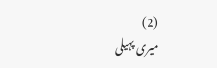(2)
میری پہیلی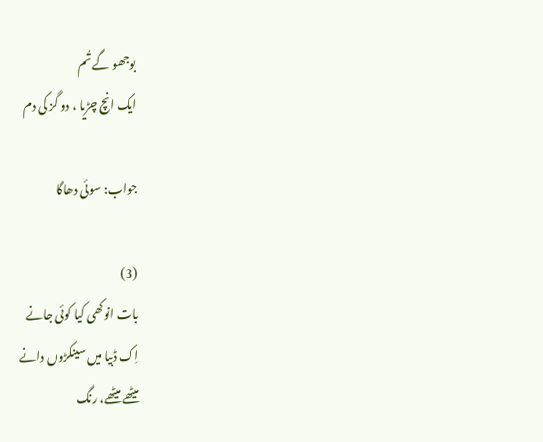بوجھو گے تُم
ایک انچ چڑیا ، دو گز کی دم

جواب: سوئی دھاگا

(3)
بات انوکھی کیا کوئی جانے
اِک ڈبیا میں سینکڑوں دانے
میٹھے میٹھے، رنگ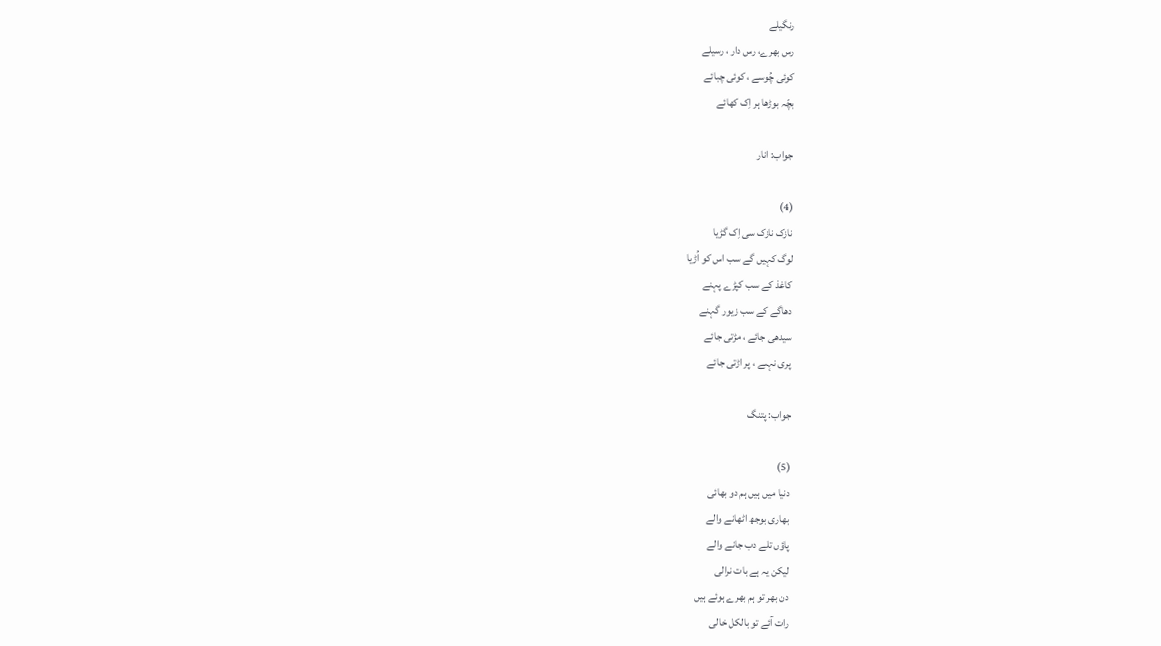رنگیلے
رس بھرے، رس دار ، رسیلے
کوئی چُوسے ، کوئی چبائے
بچّہ بوڑھا ہر اِک کھائے

جواب: انار

(4)
نازک نازک سی اِک گڑیا
لوگ کہیں گے سب اس کو اُڑیا
کاغذ کے سب کپڑے پہنے
دھاگے کے سب زیور گہنے
سیدھی جائے ، مڑتی جائے
پری نہںے ، پر اڑتی جائے

جواب: پتنگ

(5)
دنیا میں ہیں ہم دو بھائی
بھاری بوجھ اٹھانے والے
پاؤں تلے دب جانے والے
لیکن یہ ہے بات نرالی
دن بھر تو ہم بھرے ہوئے ہیں
رات آئے تو بالکل خالی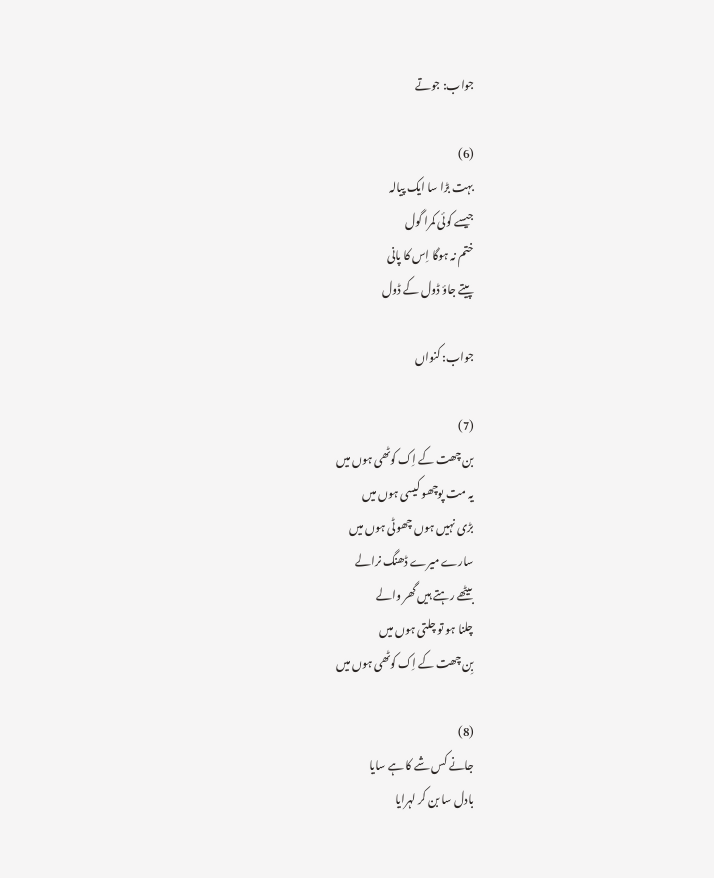جواب: جوتے

(6)
بہت بڑا سا ایک پیالہ
جیسے کوئی کمرا گول
ختم نہ ہوگا اِس کا پانی
پیتے جاؤ ڈول کے ڈول

جواب: کنواں

(7)
بن چھت کے اِک کوٹھی ہوں میں
یہ مت پوچھو کیسی ہوں میں
بڑی نہیں ہوں چھوٹی ہوں میں
سارے میرے ڈھنگ نرالے
بیٹھے رہتے ہیں گھر والے
چلنا ہو تو چلتی ہوں میں
بِن چھت کے اِک کوٹھی ہوں میں

(8)
جانے کس شے کا ہے سایا
بادل سا بن کر لہرایا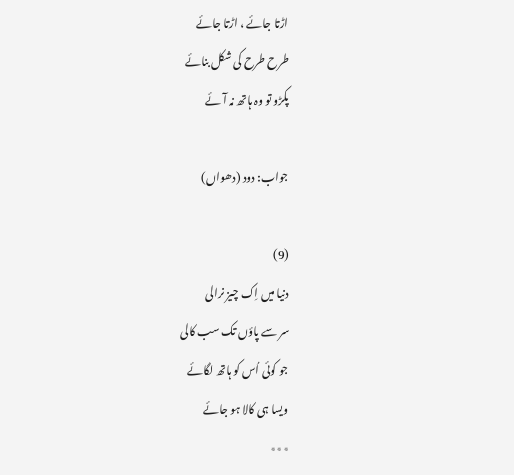اڑتا جائے ، اڑتا جائے
طرح طرح کی شکل بنائے
پکڑو تو وہ ہاتھ نہ آئے

جواب: دود (دھواں)

(9)
دنیا میں اِک چیز نرالی
سر سے پاؤں تک سب کالی
جو کوئی اُس کو ہاتھ لگائے
ویسا ہی کالا ہو جائے
٭٭٭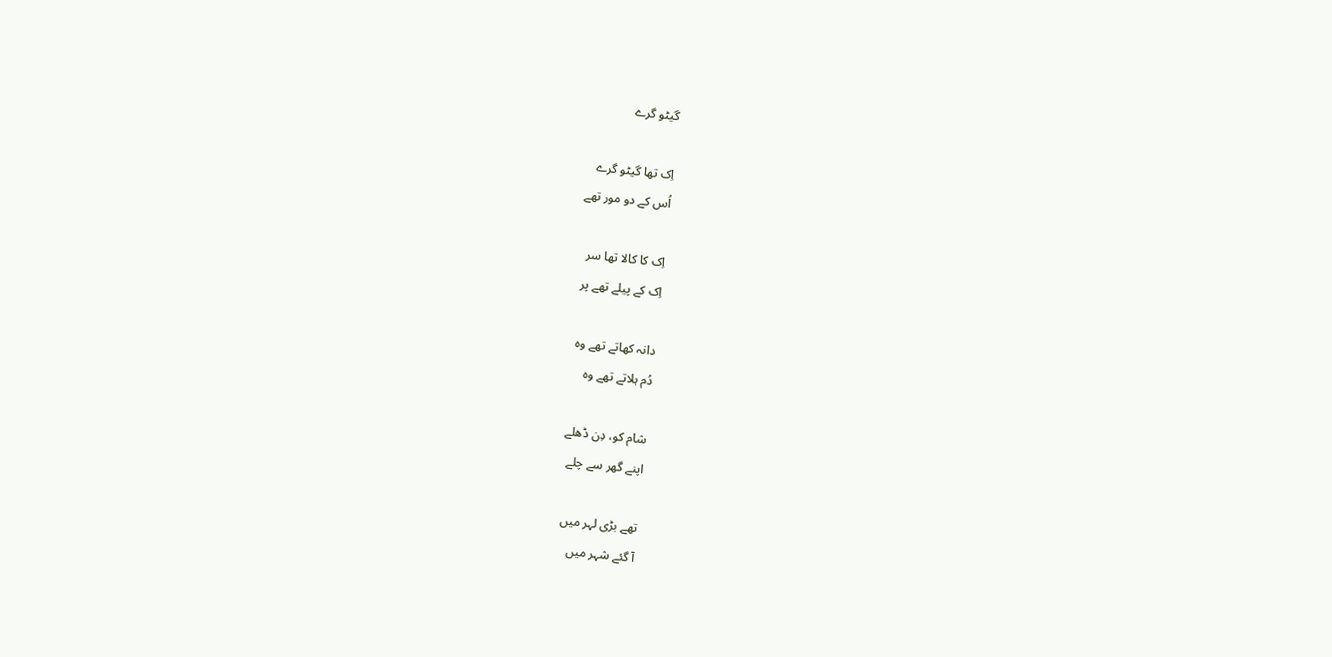گیٹو گرے

اِک تھا گیٹو گرے
اُس کے دو مور تھے

اِک کا کالا تھا سر
اِک کے پیلے تھے پر

دانہ کھاتے تھے وہ
دُم ہلاتے تھے وہ

شام کو، دِن ڈھلے
اپنے گھر سے چلے

تھے بڑی لہر میں
آ گئے شہر میں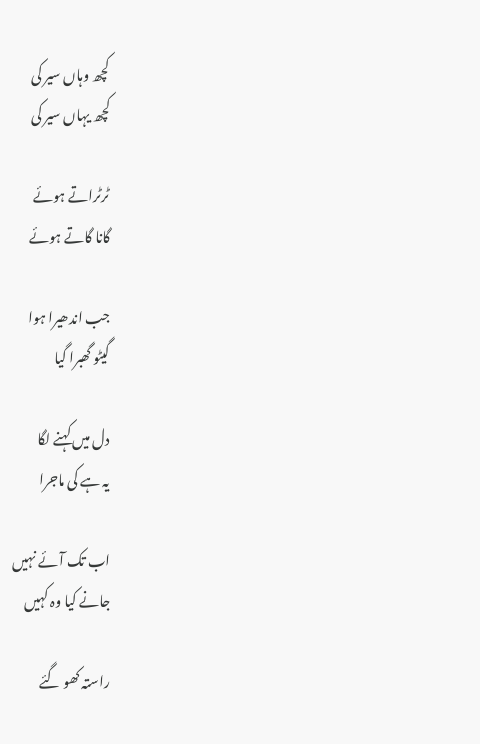کچھ وہاں سیر کی
کچھ یہاں سیر کی

ٹرٹراتے ہوئے
گانا گاتے ہوئے

جب اندھیرا ہوا
گیٹو گھبرا گیا

دل میں کہنے لگا
یہ ہے کی ماجرا

اب تک آئے نہیں
جانے کیا وہ کہیں

راستہ کھو گئے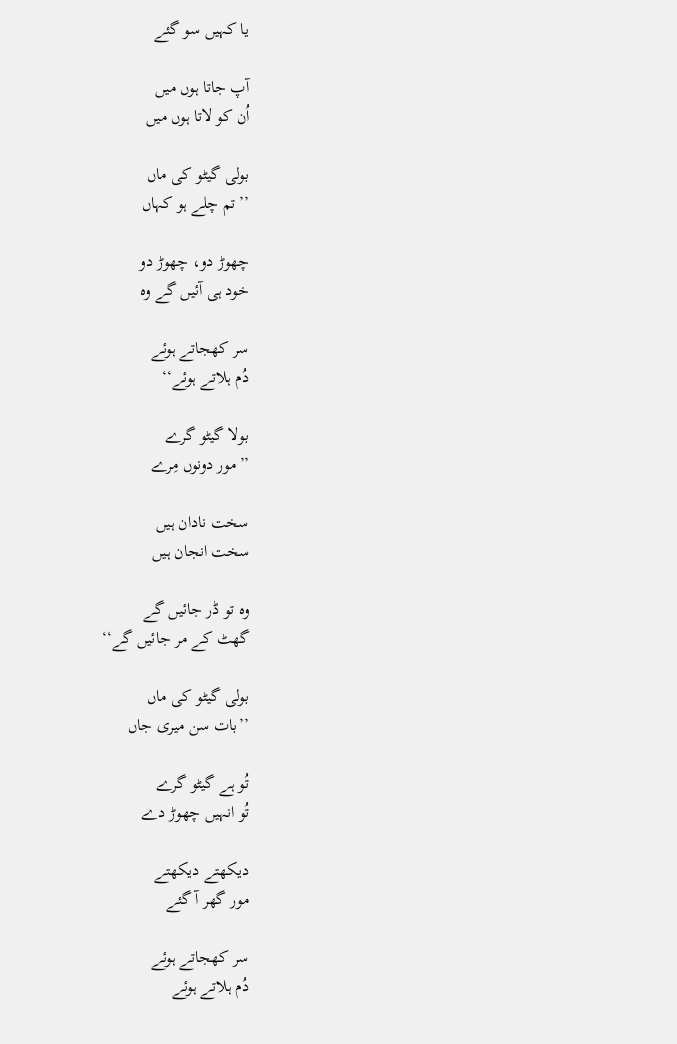یا کہیں سو گئے

آپ جاتا ہوں میں
اُن کو لاتا ہوں میں

بولی گیٹو کی ماں
’’تم چلے ہو کہاں

چھوڑ دو، چھوڑ دو
خود ہی آئیں گے وہ

سر کھجاتے ہوئے
دُم ہلاتے ہوئے‘‘

بولا گیٹو گرے
’’مور دونوں مِرے

سخت نادان ہیں
سخت انجان ہیں

وہ تو ڈر جائیں گے
گھٹ کے مر جائیں گے‘‘

بولی گیٹو کی ماں
’’بات سن میری جاں

تُو ہے گیٹو گرے
تُو انہیں چھوڑ دے

دیکھتے دیکھتے
مور گھر آ گئے

سر کھجاتے ہوئے
دُم ہلاتے ہوئے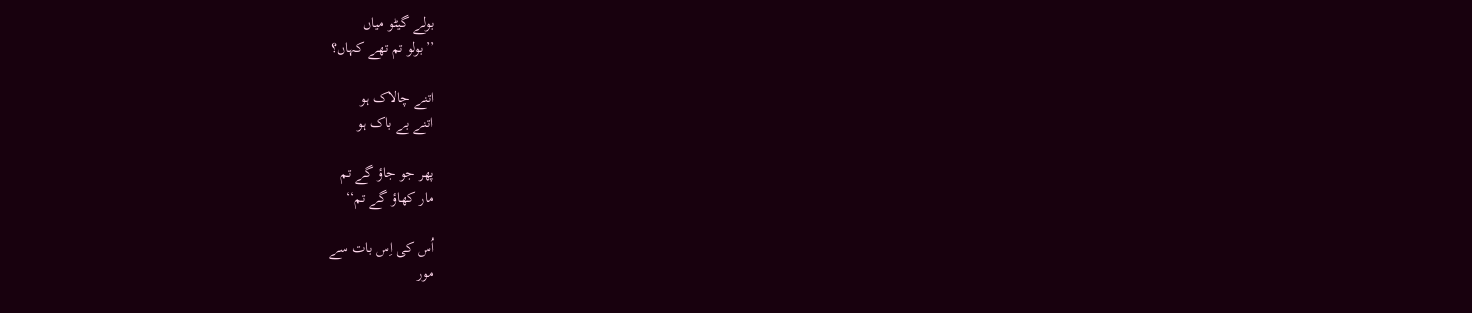بولے گیٹو میاں
’’بولو تم تھے کہاں؟

اتنے چالاک ہو
اتنے بے باک ہو

پھر جو جاؤ گے تم
مار کھاؤ گے تم‘‘

اُس کی اِس بات سے
مور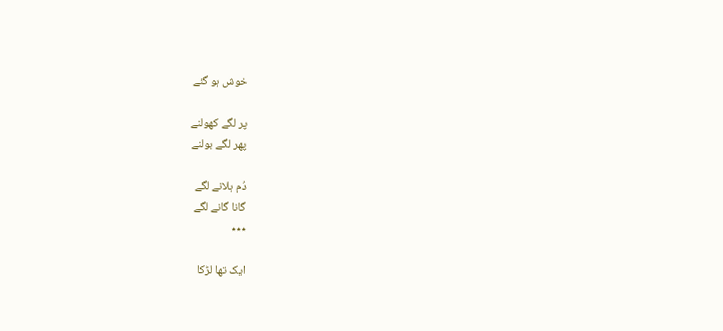خوش ہو گئے

پر لگے کھولنے
پھر لگے بولنے

دُم ہلانے لگے
گانا گانے لگے
٭٭٭

ایک تھا لڑکا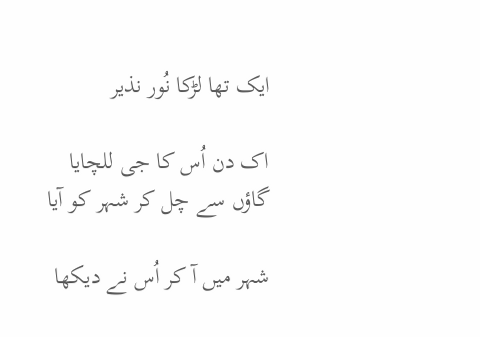ایک تھا لڑکا نُور نذیر

اک دن اُس کا جی للچایا
گاؤں سے چل کر شہر کو آیا

شہر میں آ کر اُس نے دیکھا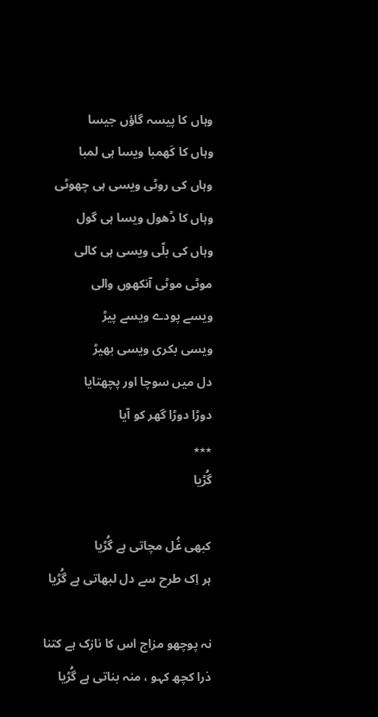وہاں کا پیسہ گاؤں جیسا
وہاں کا کَھمبا ویسا ہی لمبا
وہاں کی روٹی ویسی ہی چھوٹی
وہاں کا ڈھول ویسا ہی گول
وہاں کی بلّی ویسی ہی کالی
موٹی موٹی آنکھوں والی
ویسے پودے ویسے پیڑ
ویسی بکری ویسی بھیڑ
دل میں سوچا اور پچھتایا
دوڑا دوڑا گھر کو آیا
٭٭٭
گُڑیا

کبھی غُل مچاتی ہے گُڑیا
ہر اِک طرح سے دل لبھاتی ہے گُڑیا

نہ پوچھو مزاج اس کا نازک ہے کتنا
ذرا کچھ کہو ، منہ بناتی ہے گُڑیا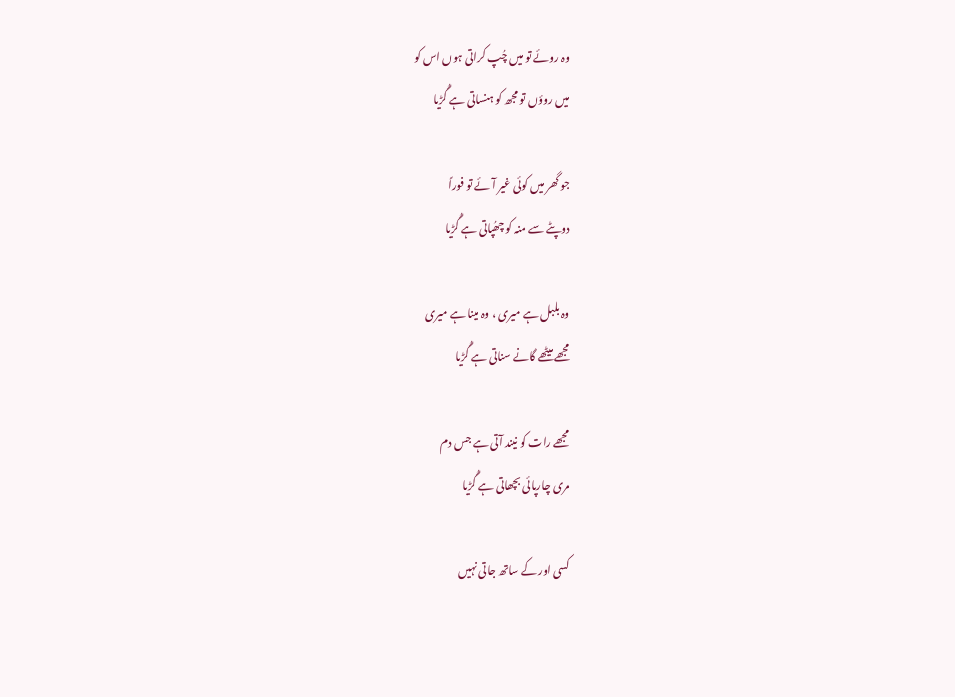وہ روئے تو میں چُپ کراتی ہوں اس کو
میں روؤں تو مجھ کو ہنساتی ہے گُڑیا

جو گھر میں کوئی غیر آئے تو فوراً
دوپٹے سے منہ کو چھُپاتی ہے گُڑیا

وہ بلبل ہے میری ، وہ مینا ہے میری
مجھے میٹھے گانے سناتی ہے گُڑیا

مجھے رات کو نیند آتی ہے جس دم
مری چارپائی بچھاتی ہے گُڑیا

کسی اور کے ساتھ جاتی نہیں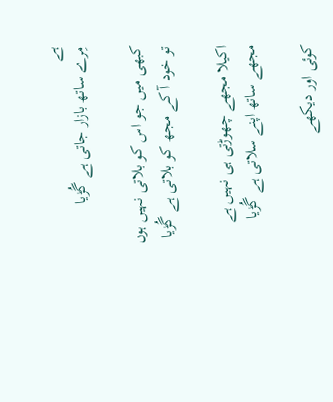ہے
مِرے ساتھ بازار جاتی ہے گُڑیا

کبھی میں جو اس کو بلاتی نہیں ہوں
تو خود آ کے مجھ کو بلاتی ہے گُڑیا

اکیلا مجھے چھوڑتی ہی نہیں ہے
مجھے ساتھ اپنے سلاتی ہے گُڑیا

کوئی اور دیکھے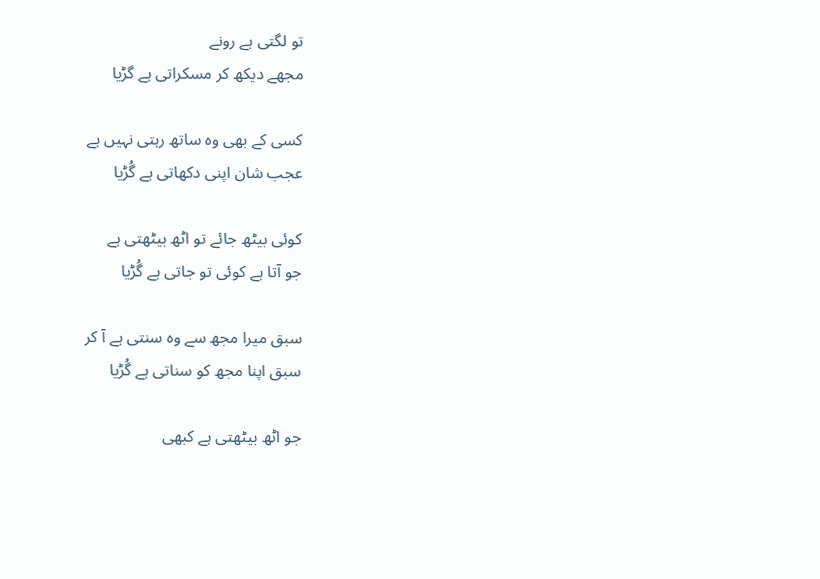تو لگتی ہے رونے
مجھے دیکھ کر مسکراتی ہے گڑیا

کسی کے بھی وہ ساتھ رہتی نہیں ہے
عجب شان اپنی دکھاتی ہے گُڑیا

کوئی بیٹھ جائے تو اٹھ بیٹھتی ہے
جو آتا ہے کوئی تو جاتی ہے گُڑیا

سبق میرا مجھ سے وہ سنتی ہے آ کر
سبق اپنا مجھ کو سناتی ہے گُڑیا

جو اٹھ بیٹھتی ہے کبھی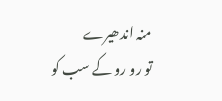منہ اندھیرے
تو رو رو کے سب کو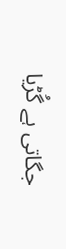جگاتی ہے گُڑیا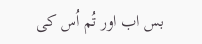بس اب اور تُم اُس کی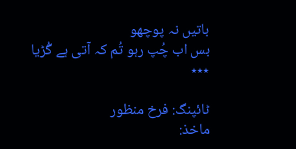باتیں نہ پوچھو
بس اب چُپ رہو تُم کہ آتی ہے گُڑیا
٭٭٭

ٹائپنگ: فرخ منظور
ماخذ: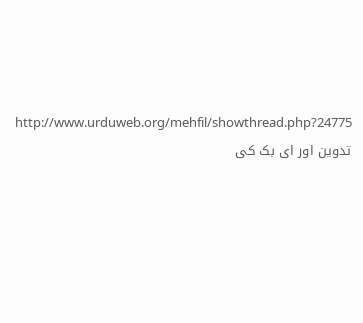http://www.urduweb.org/mehfil/showthread.php?24775
تدوین اور ای بک کی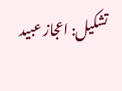تشکیل: اعجاز عبید